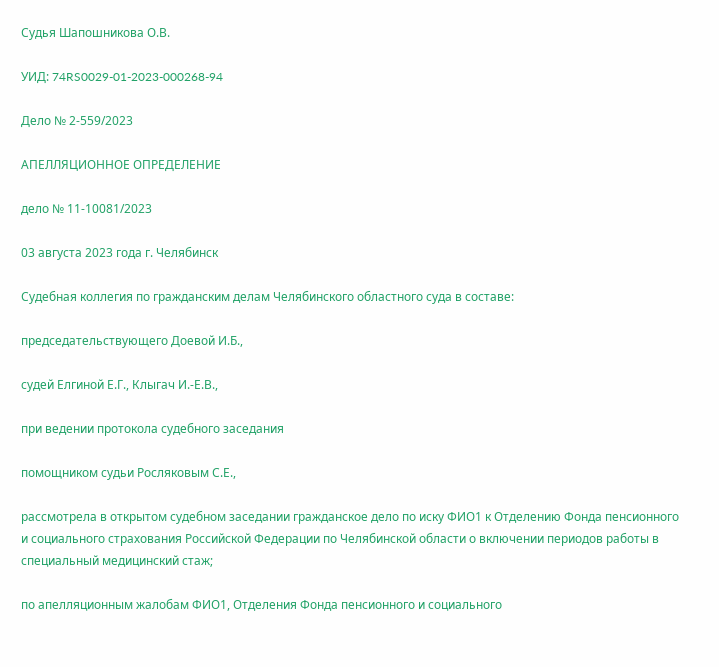Судья Шапошникова О.В.

УИД: 74RS0029-01-2023-000268-94

Дело № 2-559/2023

АПЕЛЛЯЦИОННОЕ ОПРЕДЕЛЕНИЕ

дело № 11-10081/2023

03 августа 2023 года г. Челябинск

Судебная коллегия по гражданским делам Челябинского областного суда в составе:

председательствующего Доевой И.Б.,

судей Елгиной Е.Г., Клыгач И.-Е.В.,

при ведении протокола судебного заседания

помощником судьи Росляковым С.Е.,

рассмотрела в открытом судебном заседании гражданское дело по иску ФИО1 к Отделению Фонда пенсионного и социального страхования Российской Федерации по Челябинской области о включении периодов работы в специальный медицинский стаж;

по апелляционным жалобам ФИО1, Отделения Фонда пенсионного и социального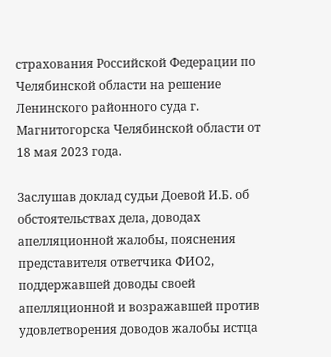страхования Российской Федерации по Челябинской области на решение Ленинского районного суда г. Магнитогорска Челябинской области от 18 мая 2023 года.

Заслушав доклад судьи Доевой И.Б. об обстоятельствах дела, доводах апелляционной жалобы, пояснения представителя ответчика ФИО2, поддержавшей доводы своей апелляционной и возражавшей против удовлетворения доводов жалобы истца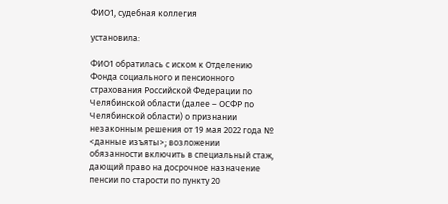ФИО1, судебная коллегия

установила:

ФИО1 обратилась с иском к Отделению Фонда социального и пенсионного страхования Российской Федерации по Челябинской области (далее – ОСФР по Челябинской области) о признании незаконным решения от 19 мая 2022 года № <данные изъяты>; возложении обязанности включить в специальный стаж, дающий право на досрочное назначение пенсии по старости по пункту 20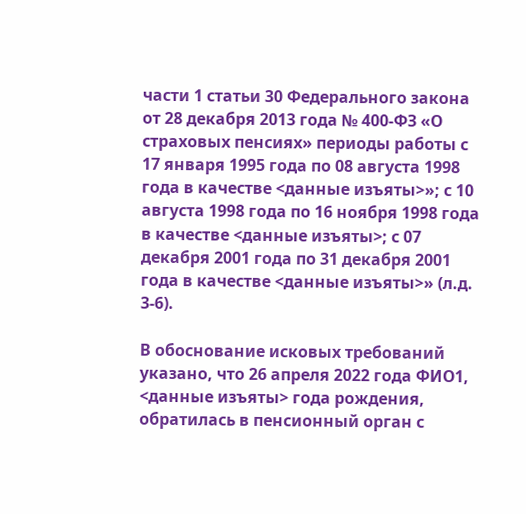части 1 статьи 30 Федерального закона от 28 декабря 2013 года № 400-ФЗ «О страховых пенсиях» периоды работы с 17 января 1995 года по 08 августа 1998 года в качестве <данные изъяты>»; с 10 августа 1998 года по 16 ноября 1998 года в качестве <данные изъяты>; с 07 декабря 2001 года по 31 декабря 2001 года в качестве <данные изъяты>» (л.д. 3-6).

В обоснование исковых требований указано, что 26 апреля 2022 года ФИО1, <данные изъяты> года рождения, обратилась в пенсионный орган с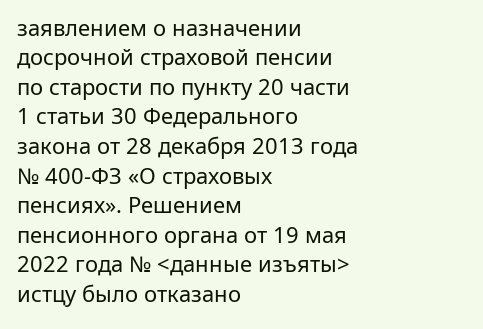заявлением о назначении досрочной страховой пенсии по старости по пункту 20 части 1 статьи 30 Федерального закона от 28 декабря 2013 года № 400-ФЗ «О страховых пенсиях». Решением пенсионного органа от 19 мая 2022 года № <данные изъяты> истцу было отказано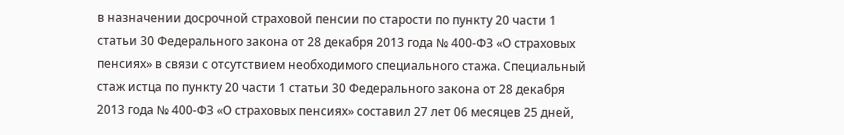в назначении досрочной страховой пенсии по старости по пункту 20 части 1 статьи 30 Федерального закона от 28 декабря 2013 года № 400-ФЗ «О страховых пенсиях» в связи с отсутствием необходимого специального стажа. Специальный стаж истца по пункту 20 части 1 статьи 30 Федерального закона от 28 декабря 2013 года № 400-ФЗ «О страховых пенсиях» составил 27 лет 06 месяцев 25 дней,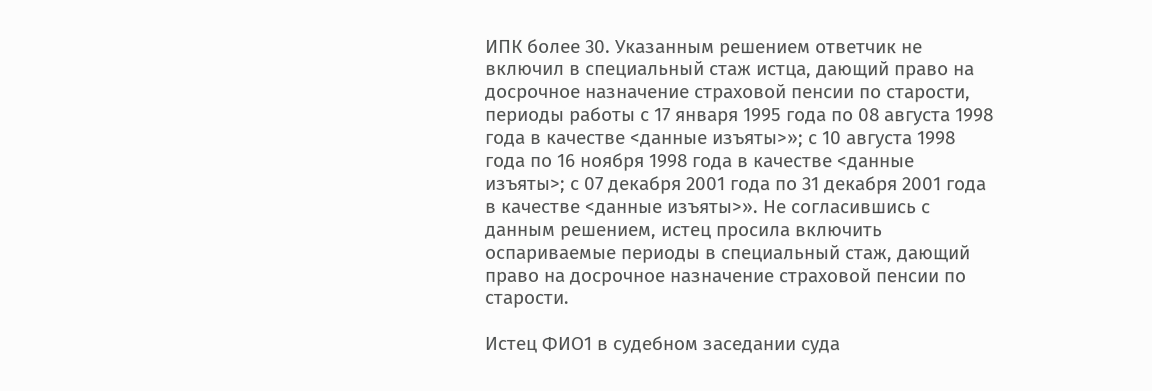ИПК более 30. Указанным решением ответчик не включил в специальный стаж истца, дающий право на досрочное назначение страховой пенсии по старости, периоды работы с 17 января 1995 года по 08 августа 1998 года в качестве <данные изъяты>»; с 10 августа 1998 года по 16 ноября 1998 года в качестве <данные изъяты>; с 07 декабря 2001 года по 31 декабря 2001 года в качестве <данные изъяты>». Не согласившись с данным решением, истец просила включить оспариваемые периоды в специальный стаж, дающий право на досрочное назначение страховой пенсии по старости.

Истец ФИО1 в судебном заседании суда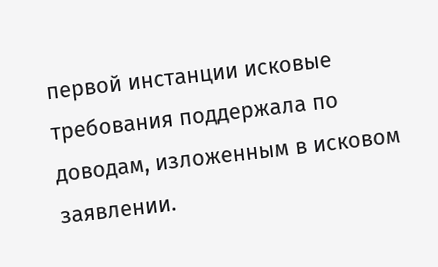первой инстанции исковые требования поддержала по доводам, изложенным в исковом заявлении.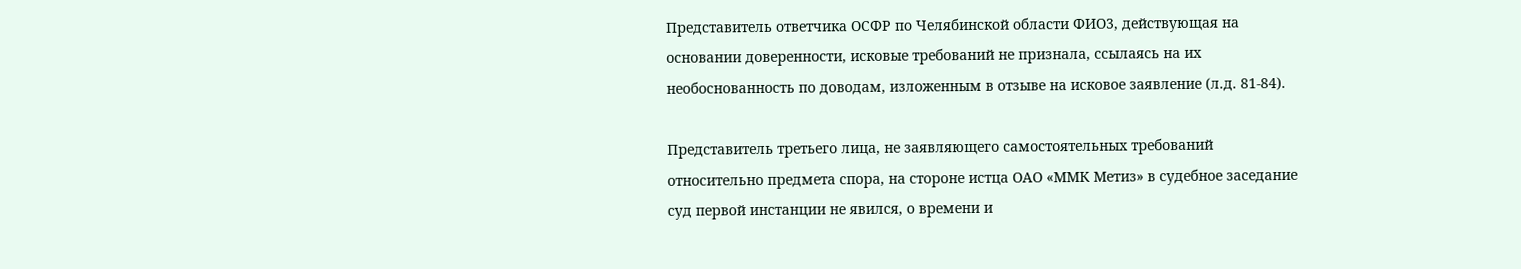Представитель ответчика ОСФР по Челябинской области ФИО3, действующая на основании доверенности, исковые требований не признала, ссылаясь на их необоснованность по доводам, изложенным в отзыве на исковое заявление (л.д. 81-84).

Представитель третьего лица, не заявляющего самостоятельных требований относительно предмета спора, на стороне истца ОАО «ММК Метиз» в судебное заседание суд первой инстанции не явился, о времени и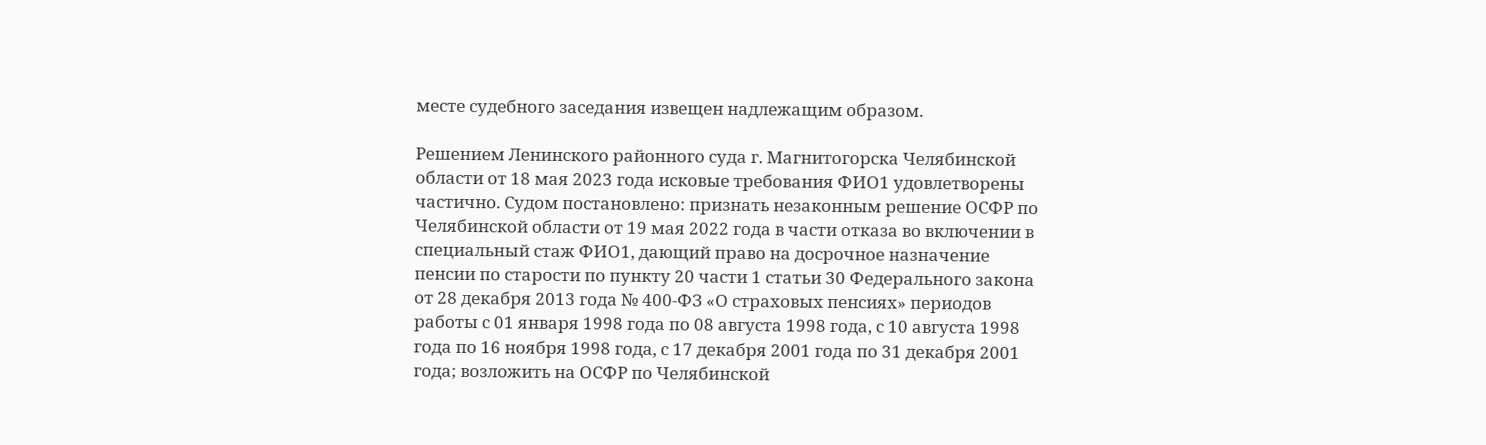месте судебного заседания извещен надлежащим образом.

Решением Ленинского районного суда г. Магнитогорска Челябинской области от 18 мая 2023 года исковые требования ФИО1 удовлетворены частично. Судом постановлено: признать незаконным решение ОСФР по Челябинской области от 19 мая 2022 года в части отказа во включении в специальный стаж ФИО1, дающий право на досрочное назначение пенсии по старости по пункту 20 части 1 статьи 30 Федерального закона от 28 декабря 2013 года № 400-ФЗ «О страховых пенсиях» периодов работы с 01 января 1998 года по 08 августа 1998 года, с 10 августа 1998 года по 16 ноября 1998 года, с 17 декабря 2001 года по 31 декабря 2001 года; возложить на ОСФР по Челябинской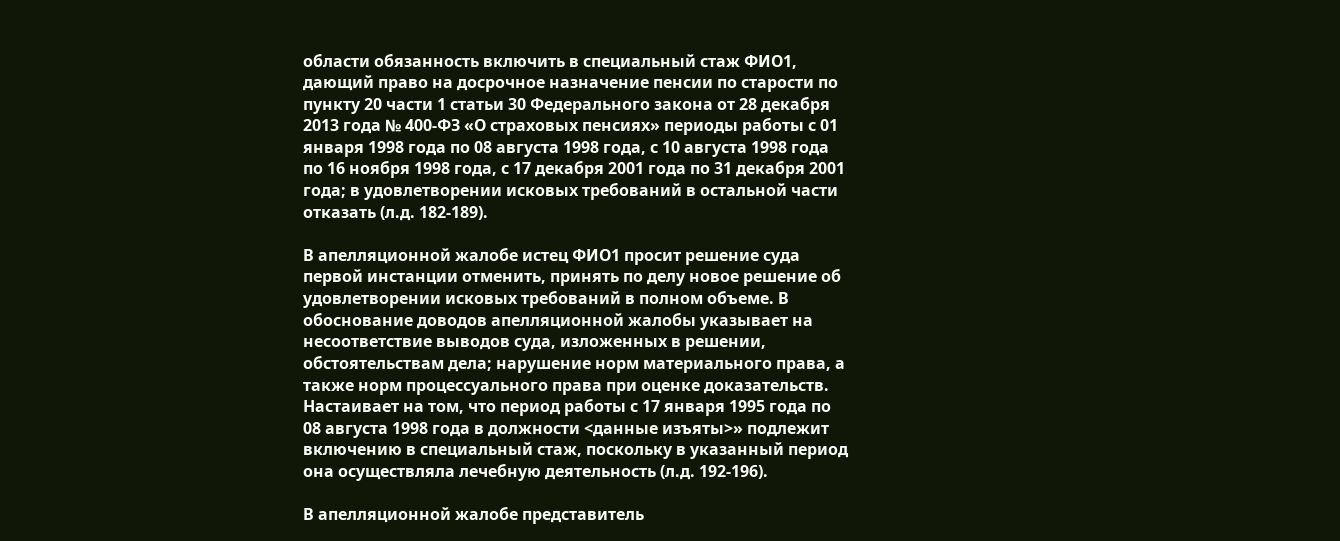области обязанность включить в специальный стаж ФИО1, дающий право на досрочное назначение пенсии по старости по пункту 20 части 1 статьи 30 Федерального закона от 28 декабря 2013 года № 400-ФЗ «О страховых пенсиях» периоды работы с 01 января 1998 года по 08 августа 1998 года, с 10 августа 1998 года по 16 ноября 1998 года, с 17 декабря 2001 года по 31 декабря 2001 года; в удовлетворении исковых требований в остальной части отказать (л.д. 182-189).

В апелляционной жалобе истец ФИО1 просит решение суда первой инстанции отменить, принять по делу новое решение об удовлетворении исковых требований в полном объеме. В обоснование доводов апелляционной жалобы указывает на несоответствие выводов суда, изложенных в решении, обстоятельствам дела; нарушение норм материального права, а также норм процессуального права при оценке доказательств. Настаивает на том, что период работы с 17 января 1995 года по 08 августа 1998 года в должности <данные изъяты>» подлежит включению в специальный стаж, поскольку в указанный период она осуществляла лечебную деятельность (л.д. 192-196).

В апелляционной жалобе представитель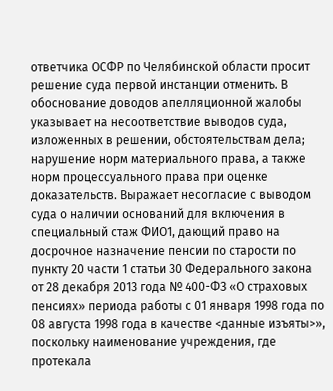ответчика ОСФР по Челябинской области просит решение суда первой инстанции отменить. В обоснование доводов апелляционной жалобы указывает на несоответствие выводов суда, изложенных в решении, обстоятельствам дела; нарушение норм материального права, а также норм процессуального права при оценке доказательств. Выражает несогласие с выводом суда о наличии оснований для включения в специальный стаж ФИО1, дающий право на досрочное назначение пенсии по старости по пункту 20 части 1 статьи 30 Федерального закона от 28 декабря 2013 года № 400-ФЗ «О страховых пенсиях» периода работы с 01 января 1998 года по 08 августа 1998 года в качестве <данные изъяты>», поскольку наименование учреждения, где протекала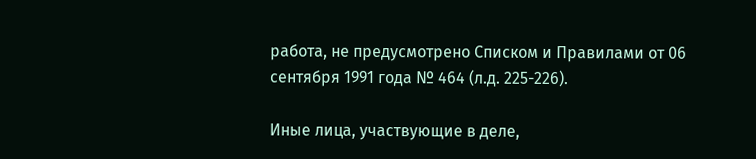работа, не предусмотрено Списком и Правилами от 06 сентября 1991 года № 464 (л.д. 225-226).

Иные лица, участвующие в деле,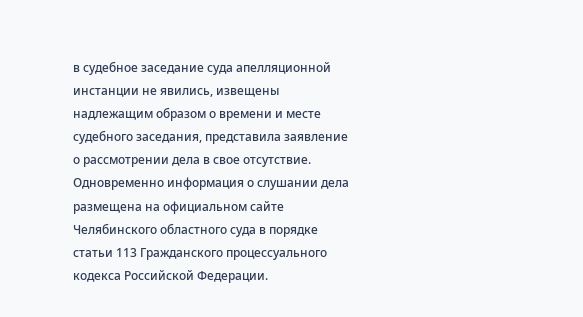в судебное заседание суда апелляционной инстанции не явились, извещены надлежащим образом о времени и месте судебного заседания, представила заявление о рассмотрении дела в свое отсутствие. Одновременно информация о слушании дела размещена на официальном сайте Челябинского областного суда в порядке статьи 113 Гражданского процессуального кодекса Российской Федерации.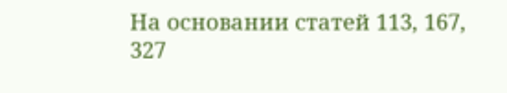На основании статей 113, 167, 327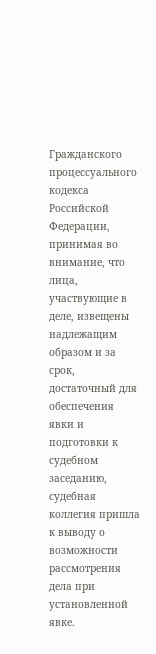Гражданского процессуального кодекса Российской Федерации, принимая во внимание, что лица, участвующие в деле, извещены надлежащим образом и за срок, достаточный для обеспечения явки и подготовки к судебном заседанию, судебная коллегия пришла к выводу о возможности рассмотрения дела при установленной явке.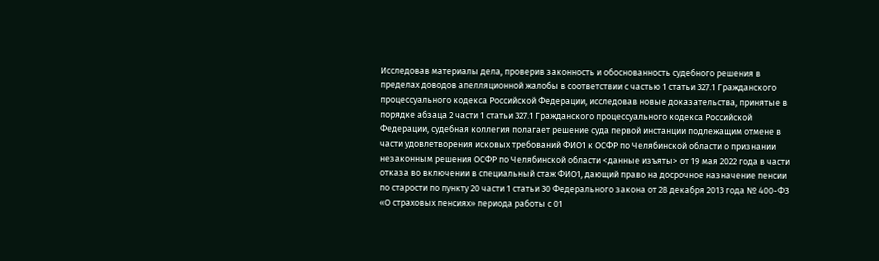Исследовав материалы дела, проверив законность и обоснованность судебного решения в пределах доводов апелляционной жалобы в соответствии с частью 1 статьи 327.1 Гражданского процессуального кодекса Российской Федерации, исследовав новые доказательства, принятые в порядке абзаца 2 части 1 статьи 327.1 Гражданского процессуального кодекса Российской Федерации, судебная коллегия полагает решение суда первой инстанции подлежащим отмене в части удовлетворения исковых требований ФИО1 к ОСФР по Челябинской области о признании незаконным решения ОСФР по Челябинской области <данные изъяты> от 19 мая 2022 года в части отказа во включении в специальный стаж ФИО1, дающий право на досрочное назначение пенсии по старости по пункту 20 части 1 статьи 30 Федерального закона от 28 декабря 2013 года № 400-ФЗ «О страховых пенсиях» периода работы с 01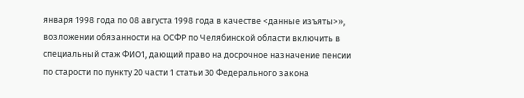января 1998 года по 08 августа 1998 года в качестве <данные изъяты>», возложении обязанности на ОСФР по Челябинской области включить в специальный стаж ФИО1, дающий право на досрочное назначение пенсии по старости по пункту 20 части 1 статьи 30 Федерального закона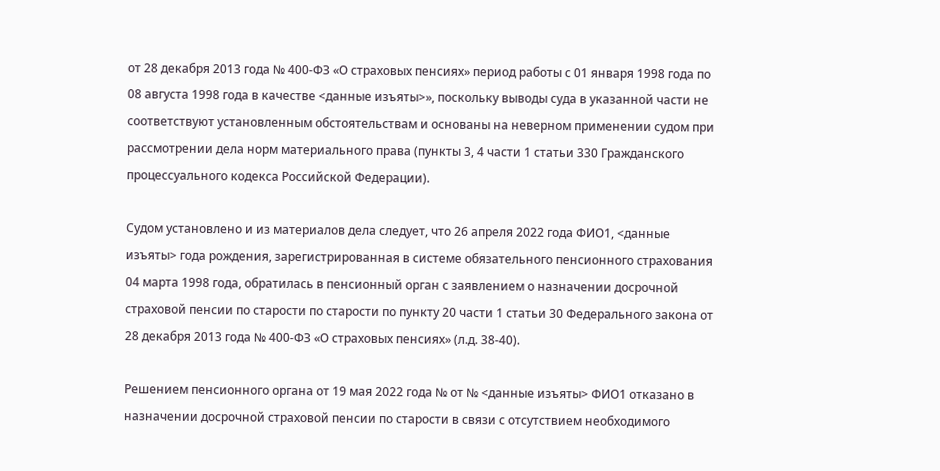от 28 декабря 2013 года № 400-ФЗ «О страховых пенсиях» период работы с 01 января 1998 года по 08 августа 1998 года в качестве <данные изъяты>», поскольку выводы суда в указанной части не соответствуют установленным обстоятельствам и основаны на неверном применении судом при рассмотрении дела норм материального права (пункты 3, 4 части 1 статьи 330 Гражданского процессуального кодекса Российской Федерации).

Судом установлено и из материалов дела следует, что 26 апреля 2022 года ФИО1, <данные изъяты> года рождения, зарегистрированная в системе обязательного пенсионного страхования 04 марта 1998 года, обратилась в пенсионный орган с заявлением о назначении досрочной страховой пенсии по старости по старости по пункту 20 части 1 статьи 30 Федерального закона от 28 декабря 2013 года № 400-ФЗ «О страховых пенсиях» (л.д. 38-40).

Решением пенсионного органа от 19 мая 2022 года № от № <данные изъяты> ФИО1 отказано в назначении досрочной страховой пенсии по старости в связи с отсутствием необходимого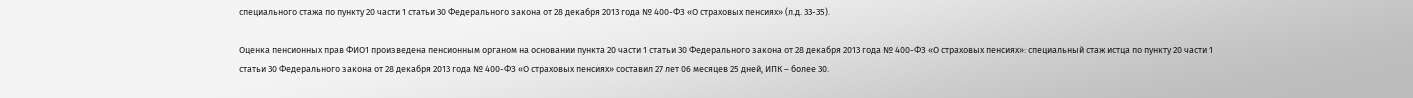специального стажа по пункту 20 части 1 статьи 30 Федерального закона от 28 декабря 2013 года № 400-ФЗ «О страховых пенсиях» (л.д. 33-35).

Оценка пенсионных прав ФИО1 произведена пенсионным органом на основании пункта 20 части 1 статьи 30 Федерального закона от 28 декабря 2013 года № 400-ФЗ «О страховых пенсиях»: специальный стаж истца по пункту 20 части 1 статьи 30 Федерального закона от 28 декабря 2013 года № 400-ФЗ «О страховых пенсиях» составил 27 лет 06 месяцев 25 дней, ИПК – более 30.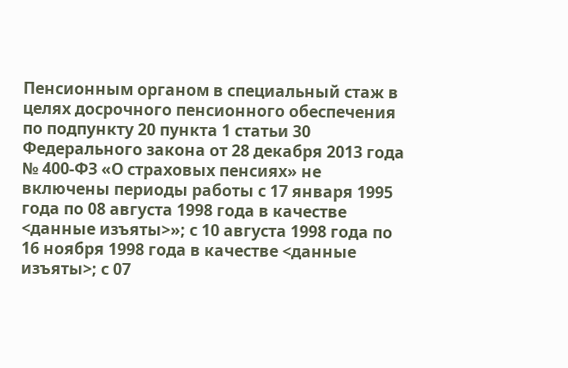Пенсионным органом в специальный стаж в целях досрочного пенсионного обеспечения по подпункту 20 пункта 1 статьи 30 Федерального закона от 28 декабря 2013 года № 400-ФЗ «О страховых пенсиях» не включены периоды работы с 17 января 1995 года по 08 августа 1998 года в качестве <данные изъяты>»; с 10 августа 1998 года по 16 ноября 1998 года в качестве <данные изъяты>; с 07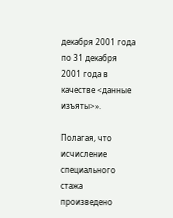декабря 2001 года по 31 декабря 2001 года в качестве <данные изъяты>».

Полагая, что исчисление специального стажа произведено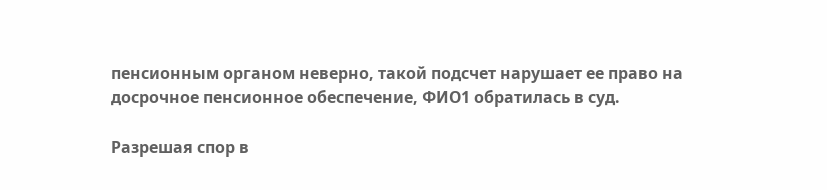пенсионным органом неверно, такой подсчет нарушает ее право на досрочное пенсионное обеспечение, ФИО1 обратилась в суд.

Разрешая спор в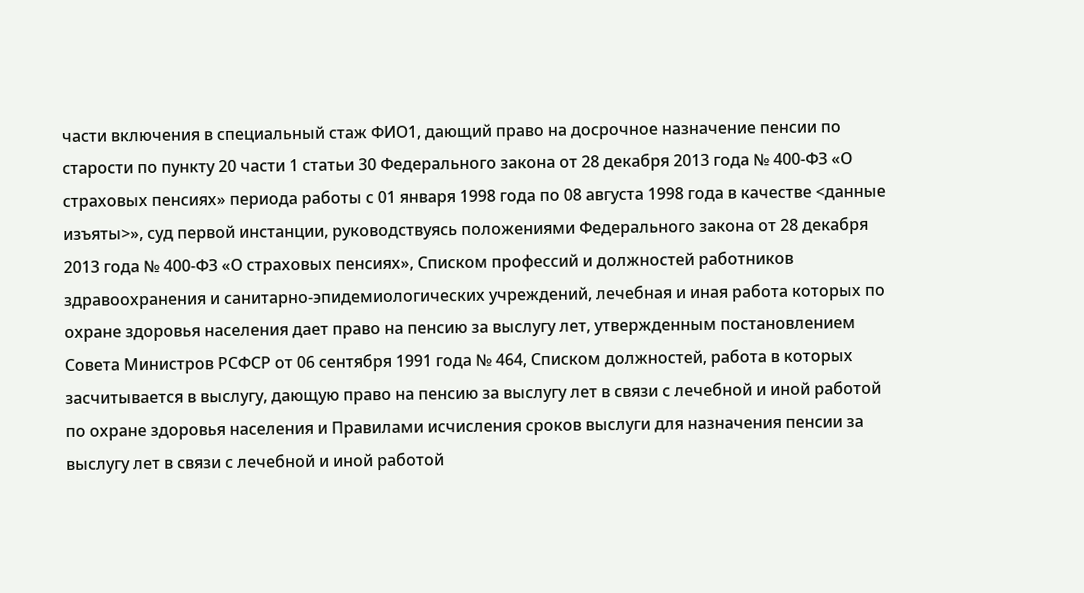части включения в специальный стаж ФИО1, дающий право на досрочное назначение пенсии по старости по пункту 20 части 1 статьи 30 Федерального закона от 28 декабря 2013 года № 400-ФЗ «О страховых пенсиях» периода работы с 01 января 1998 года по 08 августа 1998 года в качестве <данные изъяты>», суд первой инстанции, руководствуясь положениями Федерального закона от 28 декабря 2013 года № 400-ФЗ «О страховых пенсиях», Списком профессий и должностей работников здравоохранения и санитарно-эпидемиологических учреждений, лечебная и иная работа которых по охране здоровья населения дает право на пенсию за выслугу лет, утвержденным постановлением Совета Министров РСФСР от 06 сентября 1991 года № 464, Списком должностей, работа в которых засчитывается в выслугу, дающую право на пенсию за выслугу лет в связи с лечебной и иной работой по охране здоровья населения и Правилами исчисления сроков выслуги для назначения пенсии за выслугу лет в связи с лечебной и иной работой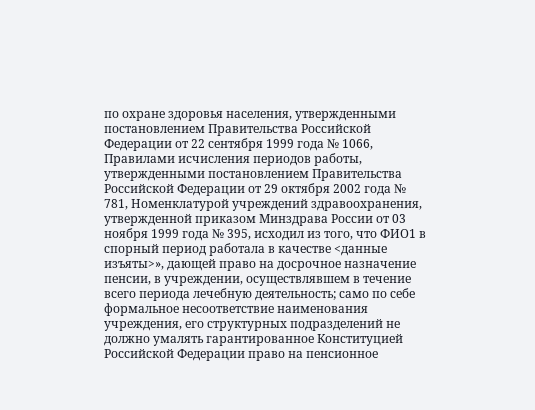по охране здоровья населения, утвержденными постановлением Правительства Российской Федерации от 22 сентября 1999 года № 1066, Правилами исчисления периодов работы, утвержденными постановлением Правительства Российской Федерации от 29 октября 2002 года № 781, Номенклатурой учреждений здравоохранения, утвержденной приказом Минздрава России от 03 ноября 1999 года № 395, исходил из того, что ФИО1 в спорный период работала в качестве <данные изъяты>», дающей право на досрочное назначение пенсии, в учреждении, осуществлявшем в течение всего периода лечебную деятельность; само по себе формальное несоответствие наименования учреждения, его структурных подразделений не должно умалять гарантированное Конституцией Российской Федерации право на пенсионное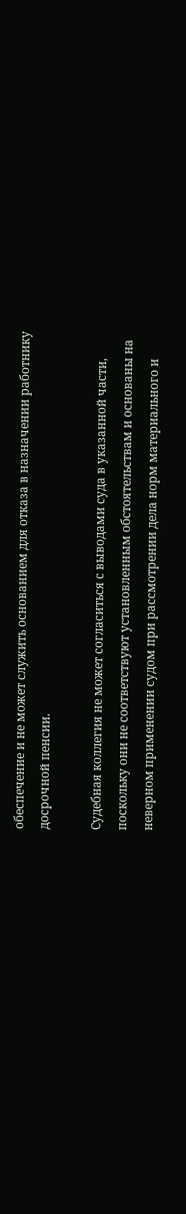обеспечение и не может служить основанием для отказа в назначении работнику досрочной пенсии.

Судебная коллегия не может согласиться с выводами суда в указанной части, поскольку они не соответствуют установленным обстоятельствам и основаны на неверном применении судом при рассмотрении дела норм материального и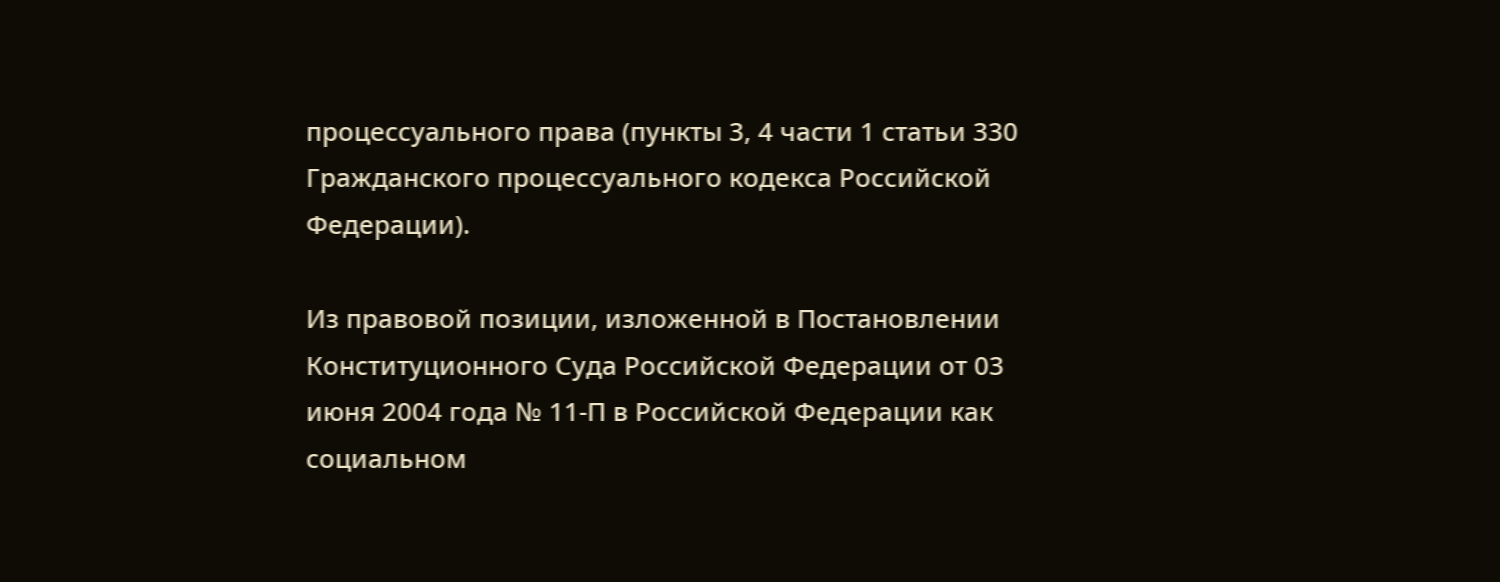процессуального права (пункты 3, 4 части 1 статьи 330 Гражданского процессуального кодекса Российской Федерации).

Из правовой позиции, изложенной в Постановлении Конституционного Суда Российской Федерации от 03 июня 2004 года № 11-П в Российской Федерации как социальном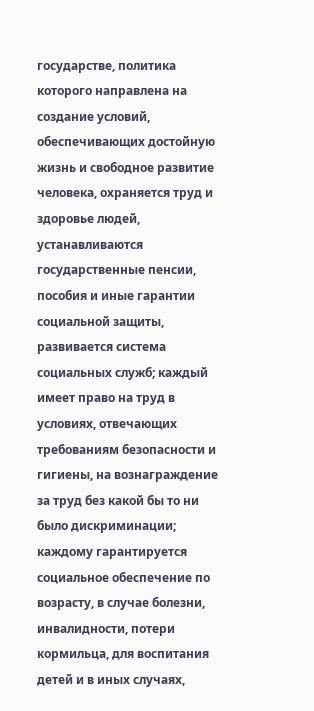государстве, политика которого направлена на создание условий, обеспечивающих достойную жизнь и свободное развитие человека, охраняется труд и здоровье людей, устанавливаются государственные пенсии, пособия и иные гарантии социальной защиты, развивается система социальных служб; каждый имеет право на труд в условиях, отвечающих требованиям безопасности и гигиены, на вознаграждение за труд без какой бы то ни было дискриминации; каждому гарантируется социальное обеспечение по возрасту, в случае болезни, инвалидности, потери кормильца, для воспитания детей и в иных случаях,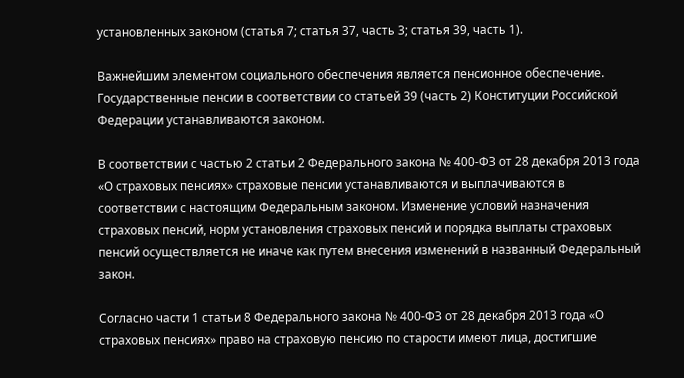установленных законом (статья 7; статья 37, часть 3; статья 39, часть 1).

Важнейшим элементом социального обеспечения является пенсионное обеспечение. Государственные пенсии в соответствии со статьей 39 (часть 2) Конституции Российской Федерации устанавливаются законом.

В соответствии с частью 2 статьи 2 Федерального закона № 400-ФЗ от 28 декабря 2013 года «О страховых пенсиях» страховые пенсии устанавливаются и выплачиваются в соответствии с настоящим Федеральным законом. Изменение условий назначения страховых пенсий, норм установления страховых пенсий и порядка выплаты страховых пенсий осуществляется не иначе как путем внесения изменений в названный Федеральный закон.

Согласно части 1 статьи 8 Федерального закона № 400-ФЗ от 28 декабря 2013 года «О страховых пенсиях» право на страховую пенсию по старости имеют лица, достигшие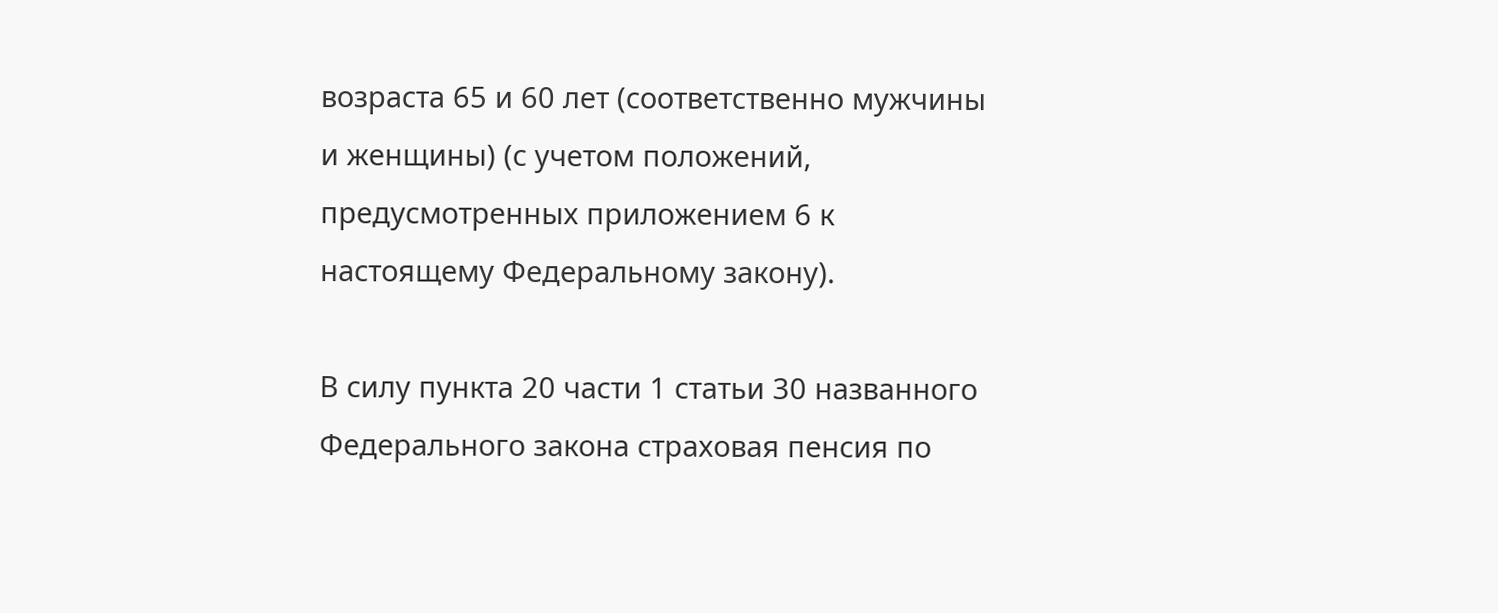возраста 65 и 60 лет (соответственно мужчины и женщины) (с учетом положений, предусмотренных приложением 6 к настоящему Федеральному закону).

В силу пункта 20 части 1 статьи 30 названного Федерального закона страховая пенсия по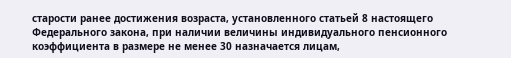старости ранее достижения возраста, установленного статьей 8 настоящего Федерального закона, при наличии величины индивидуального пенсионного коэффициента в размере не менее 30 назначается лицам,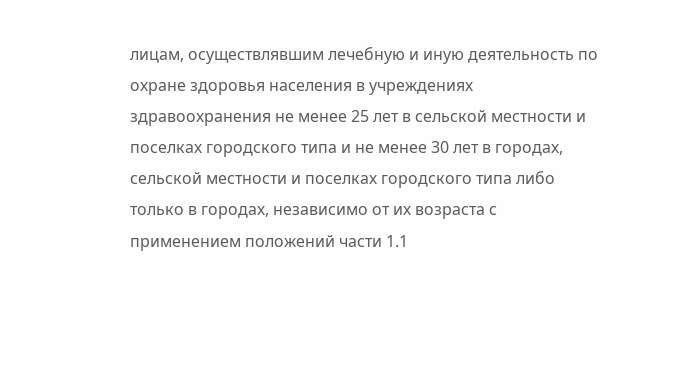лицам, осуществлявшим лечебную и иную деятельность по охране здоровья населения в учреждениях здравоохранения не менее 25 лет в сельской местности и поселках городского типа и не менее 30 лет в городах, сельской местности и поселках городского типа либо только в городах, независимо от их возраста с применением положений части 1.1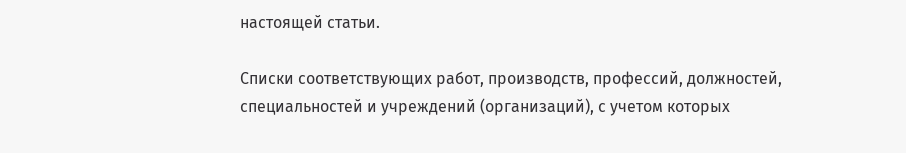настоящей статьи.

Списки соответствующих работ, производств, профессий, должностей, специальностей и учреждений (организаций), с учетом которых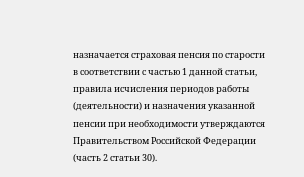назначается страховая пенсия по старости в соответствии с частью 1 данной статьи, правила исчисления периодов работы (деятельности) и назначения указанной пенсии при необходимости утверждаются Правительством Российской Федерации (часть 2 статьи 30).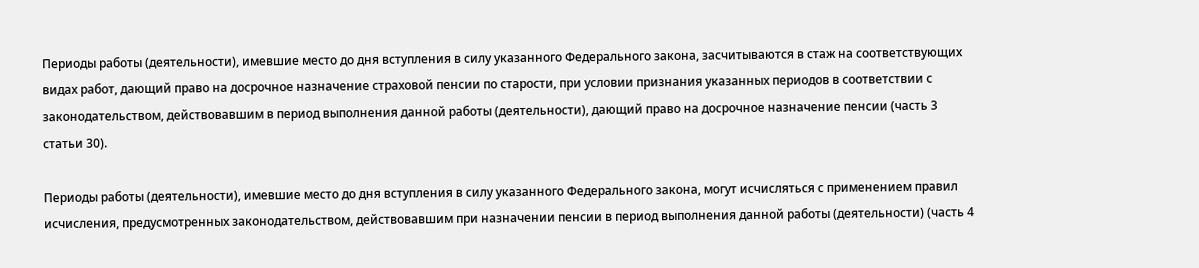Периоды работы (деятельности), имевшие место до дня вступления в силу указанного Федерального закона, засчитываются в стаж на соответствующих видах работ, дающий право на досрочное назначение страховой пенсии по старости, при условии признания указанных периодов в соответствии с законодательством, действовавшим в период выполнения данной работы (деятельности), дающий право на досрочное назначение пенсии (часть 3 статьи 30).

Периоды работы (деятельности), имевшие место до дня вступления в силу указанного Федерального закона, могут исчисляться с применением правил исчисления, предусмотренных законодательством, действовавшим при назначении пенсии в период выполнения данной работы (деятельности) (часть 4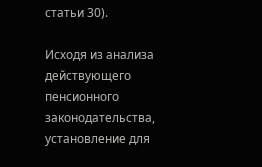статьи 30).

Исходя из анализа действующего пенсионного законодательства, установление для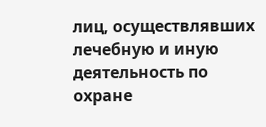лиц, осуществлявших лечебную и иную деятельность по охране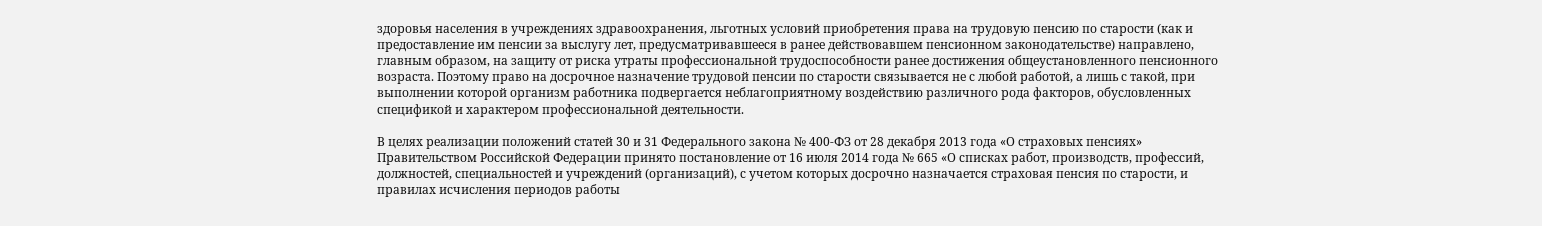здоровья населения в учреждениях здравоохранения, льготных условий приобретения права на трудовую пенсию по старости (как и предоставление им пенсии за выслугу лет, предусматривавшееся в ранее действовавшем пенсионном законодательстве) направлено, главным образом, на защиту от риска утраты профессиональной трудоспособности ранее достижения общеустановленного пенсионного возраста. Поэтому право на досрочное назначение трудовой пенсии по старости связывается не с любой работой, а лишь с такой, при выполнении которой организм работника подвергается неблагоприятному воздействию различного рода факторов, обусловленных спецификой и характером профессиональной деятельности.

В целях реализации положений статей 30 и 31 Федерального закона № 400-ФЗ от 28 декабря 2013 года «О страховых пенсиях» Правительством Российской Федерации принято постановление от 16 июля 2014 года № 665 «О списках работ, производств, профессий, должностей, специальностей и учреждений (организаций), с учетом которых досрочно назначается страховая пенсия по старости, и правилах исчисления периодов работы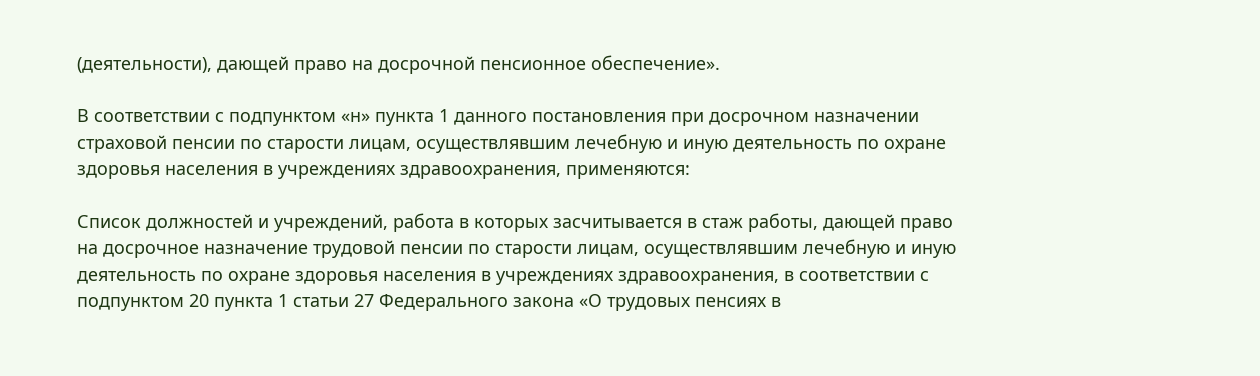(деятельности), дающей право на досрочной пенсионное обеспечение».

В соответствии с подпунктом «н» пункта 1 данного постановления при досрочном назначении страховой пенсии по старости лицам, осуществлявшим лечебную и иную деятельность по охране здоровья населения в учреждениях здравоохранения, применяются:

Список должностей и учреждений, работа в которых засчитывается в стаж работы, дающей право на досрочное назначение трудовой пенсии по старости лицам, осуществлявшим лечебную и иную деятельность по охране здоровья населения в учреждениях здравоохранения, в соответствии с подпунктом 20 пункта 1 статьи 27 Федерального закона «О трудовых пенсиях в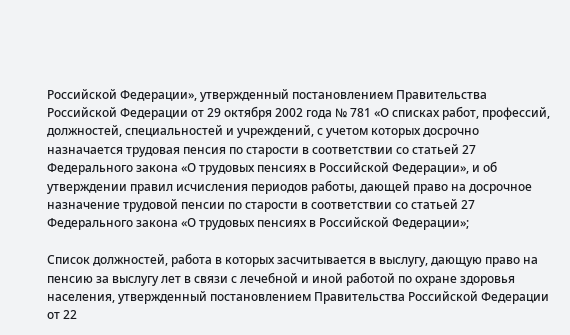Российской Федерации», утвержденный постановлением Правительства Российской Федерации от 29 октября 2002 года № 781 «О списках работ, профессий, должностей, специальностей и учреждений, с учетом которых досрочно назначается трудовая пенсия по старости в соответствии со статьей 27 Федерального закона «О трудовых пенсиях в Российской Федерации», и об утверждении правил исчисления периодов работы, дающей право на досрочное назначение трудовой пенсии по старости в соответствии со статьей 27 Федерального закона «О трудовых пенсиях в Российской Федерации»;

Список должностей, работа в которых засчитывается в выслугу, дающую право на пенсию за выслугу лет в связи с лечебной и иной работой по охране здоровья населения, утвержденный постановлением Правительства Российской Федерации от 22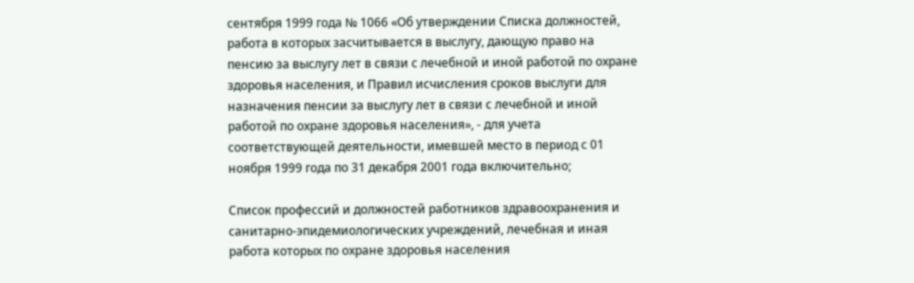сентября 1999 года № 1066 «Об утверждении Списка должностей, работа в которых засчитывается в выслугу, дающую право на пенсию за выслугу лет в связи с лечебной и иной работой по охране здоровья населения, и Правил исчисления сроков выслуги для назначения пенсии за выслугу лет в связи с лечебной и иной работой по охране здоровья населения», - для учета соответствующей деятельности, имевшей место в период с 01 ноября 1999 года по 31 декабря 2001 года включительно;

Список профессий и должностей работников здравоохранения и санитарно-эпидемиологических учреждений, лечебная и иная работа которых по охране здоровья населения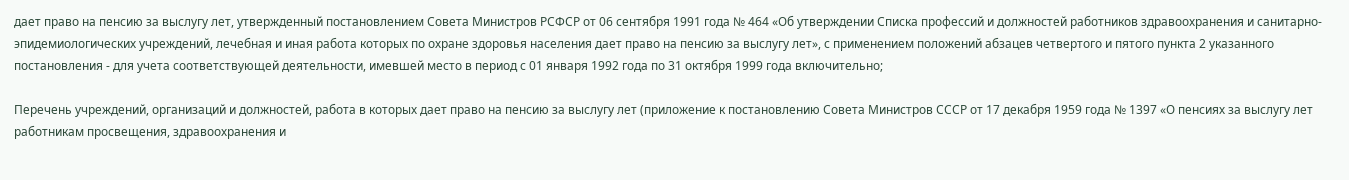дает право на пенсию за выслугу лет, утвержденный постановлением Совета Министров РСФСР от 06 сентября 1991 года № 464 «Об утверждении Списка профессий и должностей работников здравоохранения и санитарно-эпидемиологических учреждений, лечебная и иная работа которых по охране здоровья населения дает право на пенсию за выслугу лет», с применением положений абзацев четвертого и пятого пункта 2 указанного постановления - для учета соответствующей деятельности, имевшей место в период с 01 января 1992 года по 31 октября 1999 года включительно;

Перечень учреждений, организаций и должностей, работа в которых дает право на пенсию за выслугу лет (приложение к постановлению Совета Министров СССР от 17 декабря 1959 года № 1397 «О пенсиях за выслугу лет работникам просвещения, здравоохранения и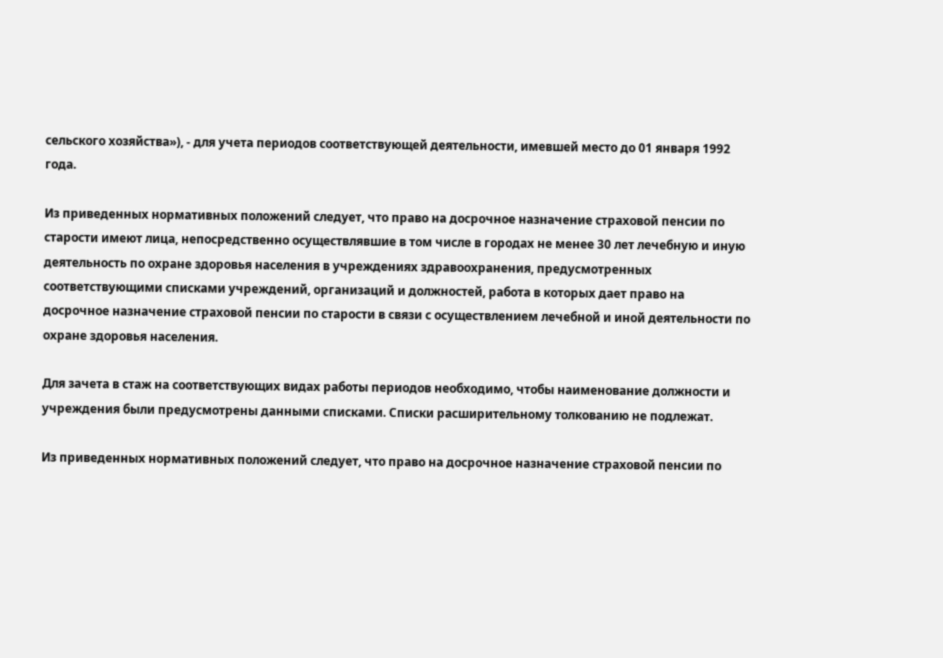сельского хозяйства»), - для учета периодов соответствующей деятельности, имевшей место до 01 января 1992 года.

Из приведенных нормативных положений следует, что право на досрочное назначение страховой пенсии по старости имеют лица, непосредственно осуществлявшие в том числе в городах не менее 30 лет лечебную и иную деятельность по охране здоровья населения в учреждениях здравоохранения, предусмотренных соответствующими списками учреждений, организаций и должностей, работа в которых дает право на досрочное назначение страховой пенсии по старости в связи с осуществлением лечебной и иной деятельности по охране здоровья населения.

Для зачета в стаж на соответствующих видах работы периодов необходимо, чтобы наименование должности и учреждения были предусмотрены данными списками. Списки расширительному толкованию не подлежат.

Из приведенных нормативных положений следует, что право на досрочное назначение страховой пенсии по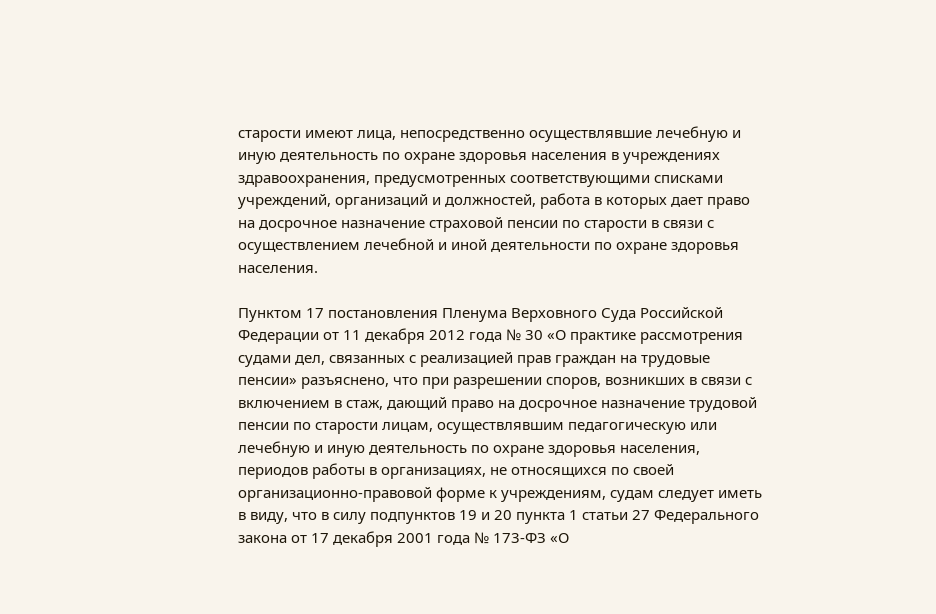старости имеют лица, непосредственно осуществлявшие лечебную и иную деятельность по охране здоровья населения в учреждениях здравоохранения, предусмотренных соответствующими списками учреждений, организаций и должностей, работа в которых дает право на досрочное назначение страховой пенсии по старости в связи с осуществлением лечебной и иной деятельности по охране здоровья населения.

Пунктом 17 постановления Пленума Верховного Суда Российской Федерации от 11 декабря 2012 года № 30 «О практике рассмотрения судами дел, связанных с реализацией прав граждан на трудовые пенсии» разъяснено, что при разрешении споров, возникших в связи с включением в стаж, дающий право на досрочное назначение трудовой пенсии по старости лицам, осуществлявшим педагогическую или лечебную и иную деятельность по охране здоровья населения, периодов работы в организациях, не относящихся по своей организационно-правовой форме к учреждениям, судам следует иметь в виду, что в силу подпунктов 19 и 20 пункта 1 статьи 27 Федерального закона от 17 декабря 2001 года № 173-ФЗ «О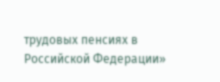трудовых пенсиях в Российской Федерации»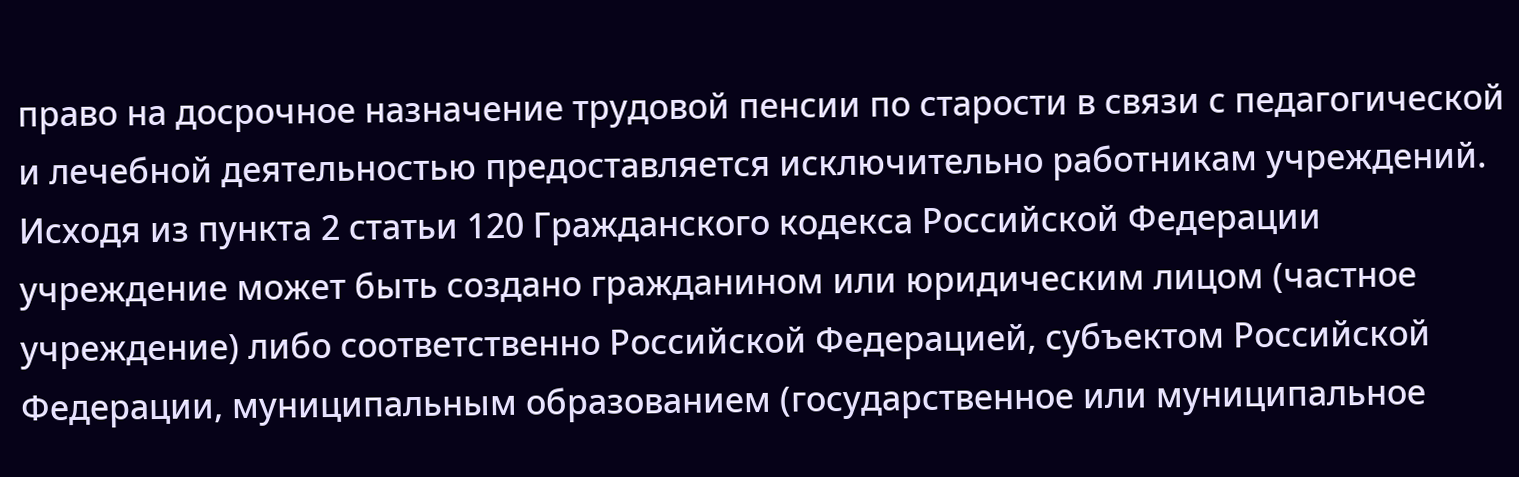право на досрочное назначение трудовой пенсии по старости в связи с педагогической и лечебной деятельностью предоставляется исключительно работникам учреждений. Исходя из пункта 2 статьи 120 Гражданского кодекса Российской Федерации учреждение может быть создано гражданином или юридическим лицом (частное учреждение) либо соответственно Российской Федерацией, субъектом Российской Федерации, муниципальным образованием (государственное или муниципальное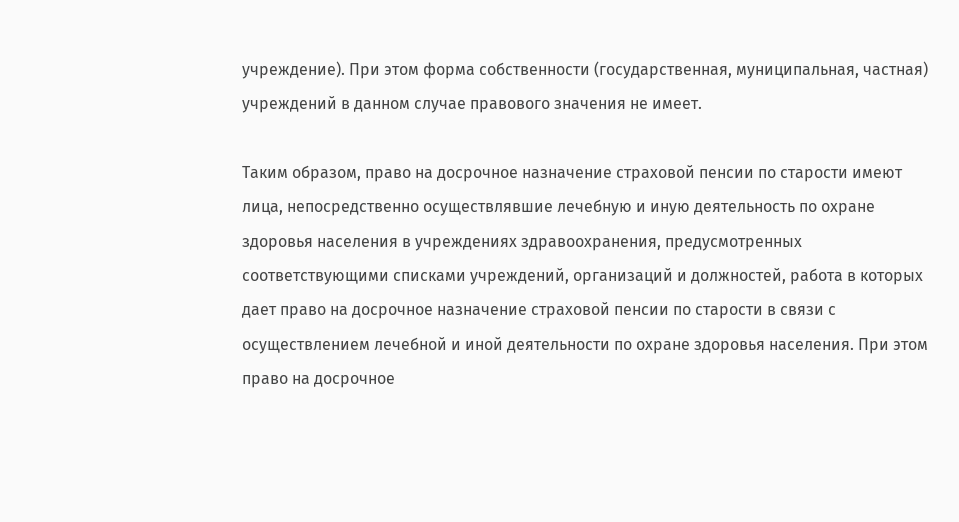учреждение). При этом форма собственности (государственная, муниципальная, частная) учреждений в данном случае правового значения не имеет.

Таким образом, право на досрочное назначение страховой пенсии по старости имеют лица, непосредственно осуществлявшие лечебную и иную деятельность по охране здоровья населения в учреждениях здравоохранения, предусмотренных соответствующими списками учреждений, организаций и должностей, работа в которых дает право на досрочное назначение страховой пенсии по старости в связи с осуществлением лечебной и иной деятельности по охране здоровья населения. При этом право на досрочное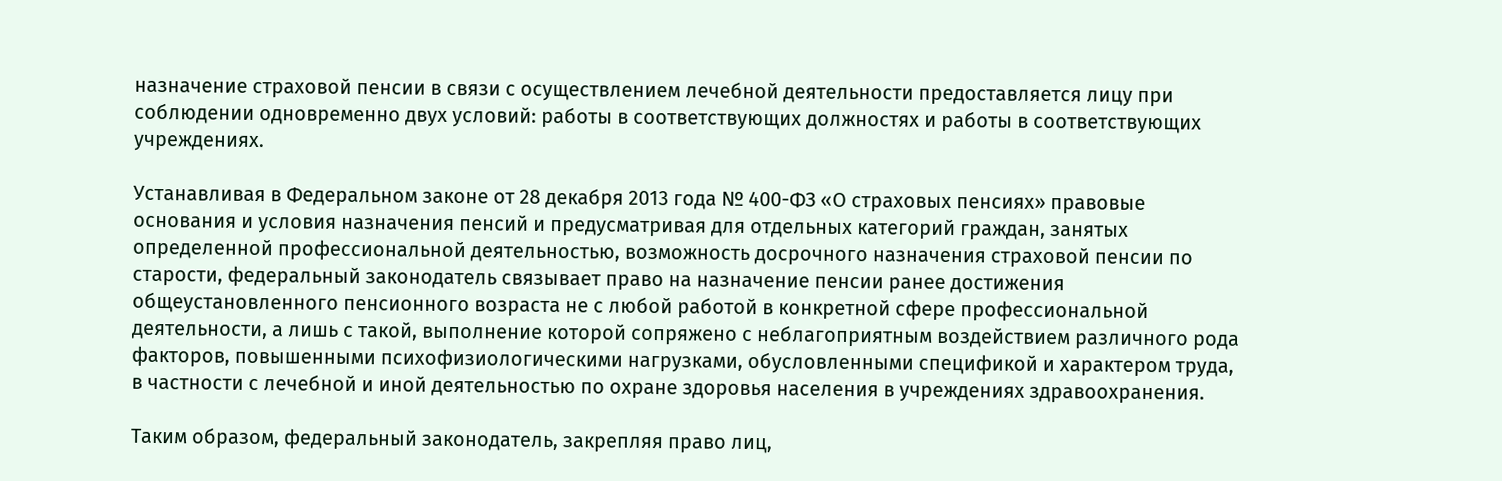назначение страховой пенсии в связи с осуществлением лечебной деятельности предоставляется лицу при соблюдении одновременно двух условий: работы в соответствующих должностях и работы в соответствующих учреждениях.

Устанавливая в Федеральном законе от 28 декабря 2013 года № 400-ФЗ «О страховых пенсиях» правовые основания и условия назначения пенсий и предусматривая для отдельных категорий граждан, занятых определенной профессиональной деятельностью, возможность досрочного назначения страховой пенсии по старости, федеральный законодатель связывает право на назначение пенсии ранее достижения общеустановленного пенсионного возраста не с любой работой в конкретной сфере профессиональной деятельности, а лишь с такой, выполнение которой сопряжено с неблагоприятным воздействием различного рода факторов, повышенными психофизиологическими нагрузками, обусловленными спецификой и характером труда, в частности с лечебной и иной деятельностью по охране здоровья населения в учреждениях здравоохранения.

Таким образом, федеральный законодатель, закрепляя право лиц,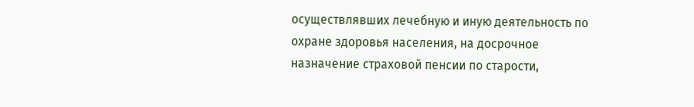осуществлявших лечебную и иную деятельность по охране здоровья населения, на досрочное назначение страховой пенсии по старости,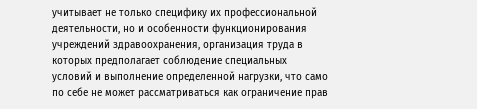учитывает не только специфику их профессиональной деятельности, но и особенности функционирования учреждений здравоохранения, организация труда в которых предполагает соблюдение специальных условий и выполнение определенной нагрузки, что само по себе не может рассматриваться как ограничение прав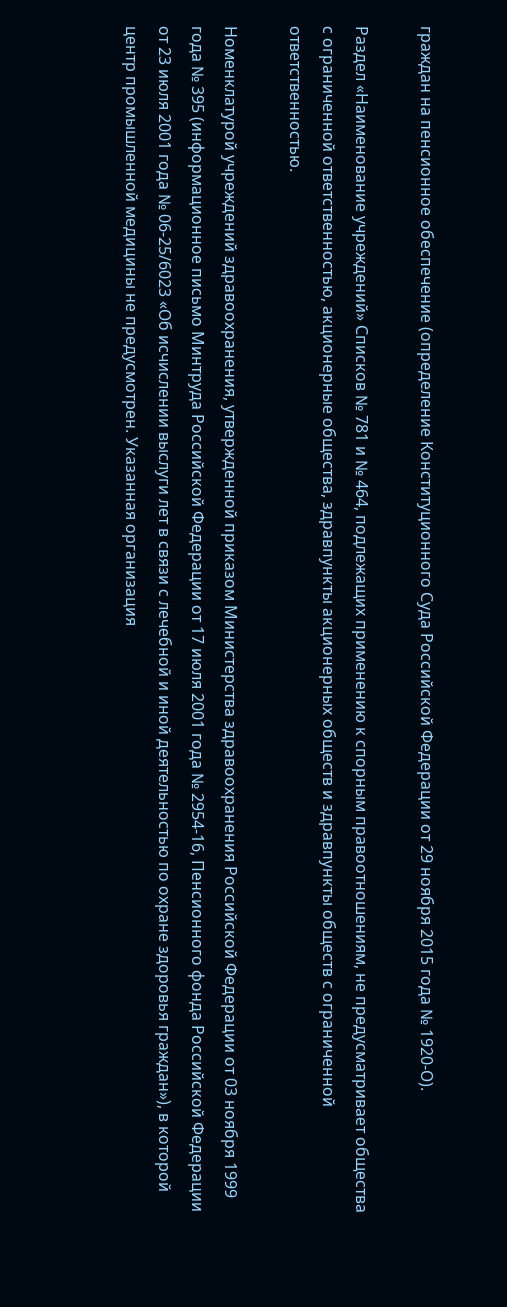граждан на пенсионное обеспечение (определение Конституционного Суда Российской Федерации от 29 ноября 2015 года № 1920-О).

Раздел «Наименование учреждений» Списков № 781 и № 464, подлежащих применению к спорным правоотношениям, не предусматривает общества с ограниченной ответственностью, акционерные общества, здравпункты акционерных обществ и здравпункты обществ с ограниченной ответственностью.

Номенклатурой учреждений здравоохранения, утвержденной приказом Министерства здравоохранения Российской Федерации от 03 ноября 1999 года № 395 (информационное письмо Минтруда Российской Федерации от 17 июля 2001 года № 2954-16, Пенсионного фонда Российской Федерации от 23 июля 2001 года № 06-25/6023 «Об исчислении выслуги лет в связи с лечебной и иной деятельностью по охране здоровья граждан»), в которой центр промышленной медицины не предусмотрен. Указанная организация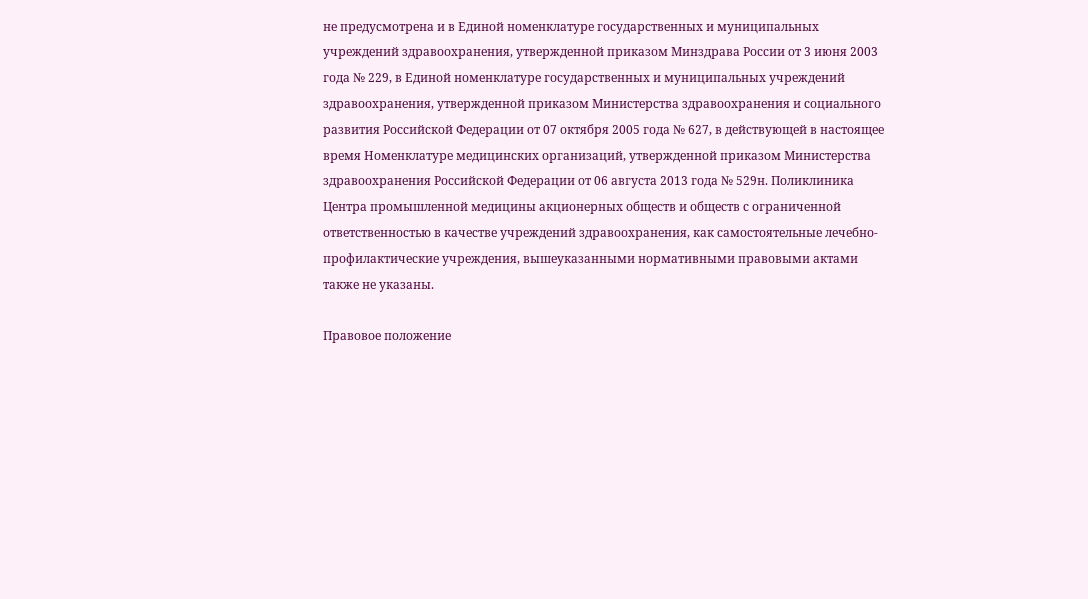не предусмотрена и в Единой номенклатуре государственных и муниципальных учреждений здравоохранения, утвержденной приказом Минздрава России от 3 июня 2003 года № 229, в Единой номенклатуре государственных и муниципальных учреждений здравоохранения, утвержденной приказом Министерства здравоохранения и социального развития Российской Федерации от 07 октября 2005 года № 627, в действующей в настоящее время Номенклатуре медицинских организаций, утвержденной приказом Министерства здравоохранения Российской Федерации от 06 августа 2013 года № 529н. Поликлиника Центра промышленной медицины акционерных обществ и обществ с ограниченной ответственностью в качестве учреждений здравоохранения, как самостоятельные лечебно-профилактические учреждения, вышеуказанными нормативными правовыми актами также не указаны.

Правовое положение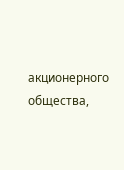акционерного общества,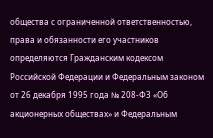общества с ограниченной ответственностью, права и обязанности его участников определяются Гражданским кодексом Российской Федерации и Федеральным законом от 26 декабря 1995 года № 208-ФЗ «Об акционерных обществах» и Федеральным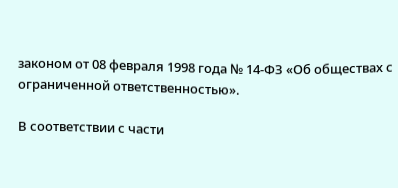законом от 08 февраля 1998 года № 14-ФЗ «Об обществах с ограниченной ответственностью».

В соответствии с части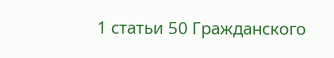1 статьи 50 Гражданского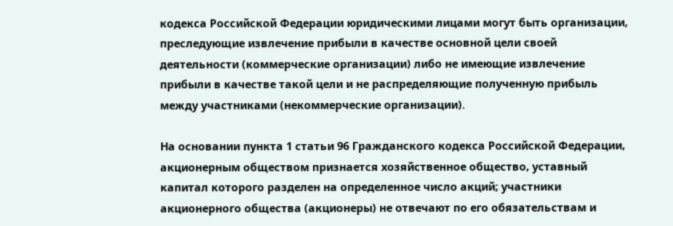кодекса Российской Федерации юридическими лицами могут быть организации, преследующие извлечение прибыли в качестве основной цели своей деятельности (коммерческие организации) либо не имеющие извлечение прибыли в качестве такой цели и не распределяющие полученную прибыль между участниками (некоммерческие организации).

На основании пункта 1 статьи 96 Гражданского кодекса Российской Федерации, акционерным обществом признается хозяйственное общество, уставный капитал которого разделен на определенное число акций; участники акционерного общества (акционеры) не отвечают по его обязательствам и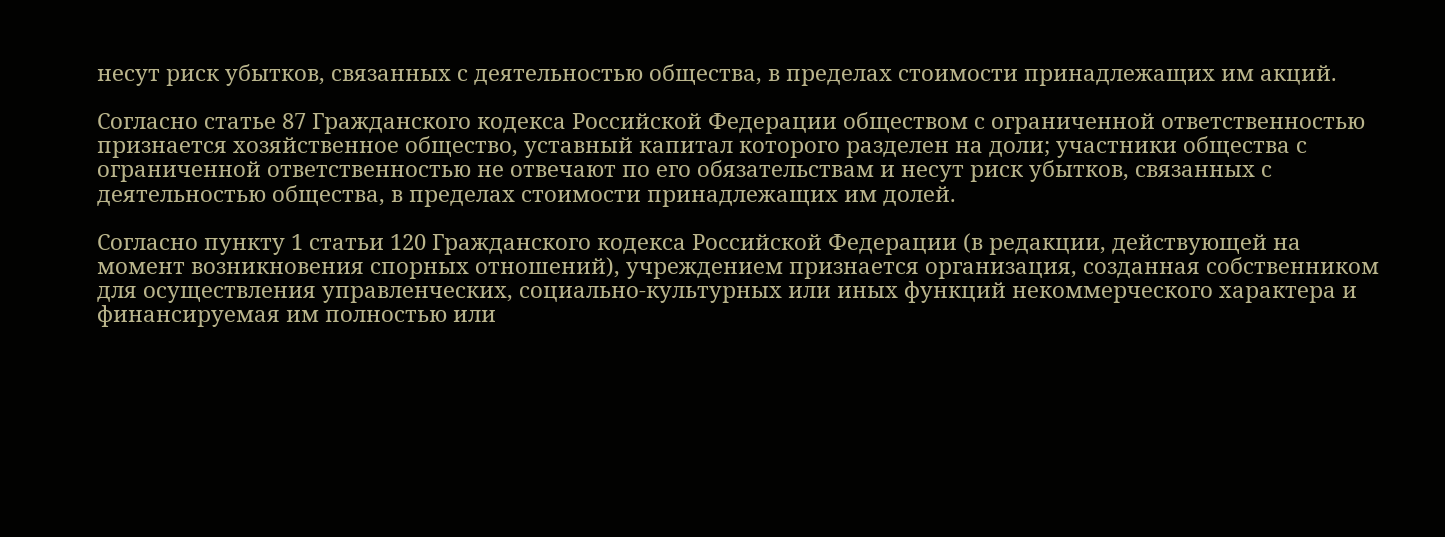несут риск убытков, связанных с деятельностью общества, в пределах стоимости принадлежащих им акций.

Согласно статье 87 Гражданского кодекса Российской Федерации обществом с ограниченной ответственностью признается хозяйственное общество, уставный капитал которого разделен на доли; участники общества с ограниченной ответственностью не отвечают по его обязательствам и несут риск убытков, связанных с деятельностью общества, в пределах стоимости принадлежащих им долей.

Согласно пункту 1 статьи 120 Гражданского кодекса Российской Федерации (в редакции, действующей на момент возникновения спорных отношений), учреждением признается организация, созданная собственником для осуществления управленческих, социально-культурных или иных функций некоммерческого характера и финансируемая им полностью или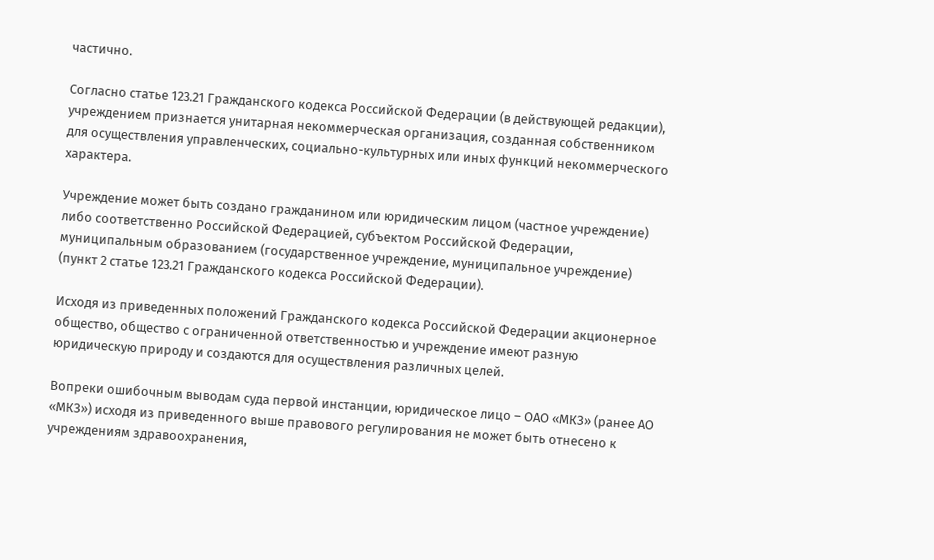частично.

Согласно статье 123.21 Гражданского кодекса Российской Федерации (в действующей редакции), учреждением признается унитарная некоммерческая организация, созданная собственником для осуществления управленческих, социально-культурных или иных функций некоммерческого характера.

Учреждение может быть создано гражданином или юридическим лицом (частное учреждение) либо соответственно Российской Федерацией, субъектом Российской Федерации, муниципальным образованием (государственное учреждение, муниципальное учреждение) (пункт 2 статье 123.21 Гражданского кодекса Российской Федерации).

Исходя из приведенных положений Гражданского кодекса Российской Федерации акционерное общество, общество с ограниченной ответственностью и учреждение имеют разную юридическую природу и создаются для осуществления различных целей.

Вопреки ошибочным выводам суда первой инстанции, юридическое лицо – ОАО «МКЗ» (ранее АО «МКЗ») исходя из приведенного выше правового регулирования не может быть отнесено к учреждениям здравоохранения,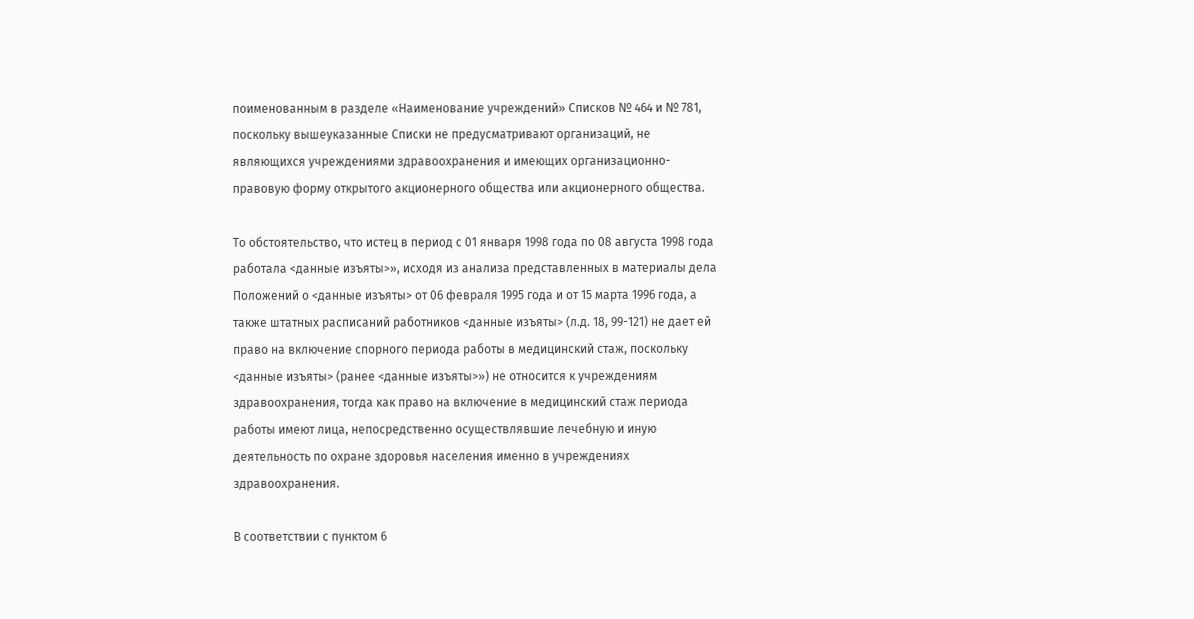поименованным в разделе «Наименование учреждений» Списков № 464 и № 781, поскольку вышеуказанные Списки не предусматривают организаций, не являющихся учреждениями здравоохранения и имеющих организационно-правовую форму открытого акционерного общества или акционерного общества.

То обстоятельство, что истец в период с 01 января 1998 года по 08 августа 1998 года работала <данные изъяты>», исходя из анализа представленных в материалы дела Положений о <данные изъяты> от 06 февраля 1995 года и от 15 марта 1996 года, а также штатных расписаний работников <данные изъяты> (л.д. 18, 99-121) не дает ей право на включение спорного периода работы в медицинский стаж, поскольку <данные изъяты> (ранее <данные изъяты>») не относится к учреждениям здравоохранения, тогда как право на включение в медицинский стаж периода работы имеют лица, непосредственно осуществлявшие лечебную и иную деятельность по охране здоровья населения именно в учреждениях здравоохранения.

В соответствии с пунктом 6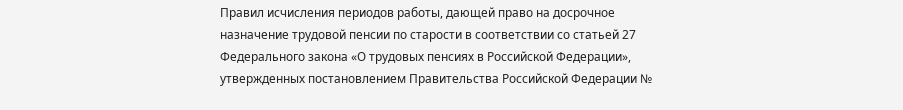Правил исчисления периодов работы, дающей право на досрочное назначение трудовой пенсии по старости в соответствии со статьей 27 Федерального закона «О трудовых пенсиях в Российской Федерации», утвержденных постановлением Правительства Российской Федерации №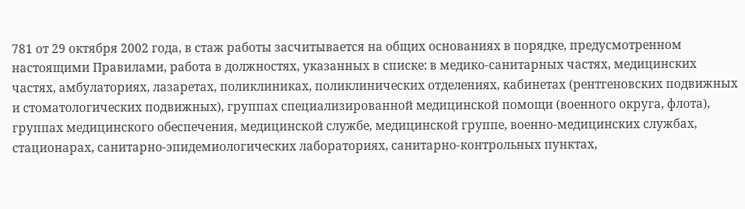781 от 29 октября 2002 года, в стаж работы засчитывается на общих основаниях в порядке, предусмотренном настоящими Правилами, работа в должностях, указанных в списке: в медико-санитарных частях, медицинских частях, амбулаториях, лазаретах, поликлиниках, поликлинических отделениях, кабинетах (рентгеновских подвижных и стоматологических подвижных), группах специализированной медицинской помощи (военного округа, флота), группах медицинского обеспечения, медицинской службе, медицинской группе, военно-медицинских службах, стационарах, санитарно-эпидемиологических лабораториях, санитарно-контрольных пунктах,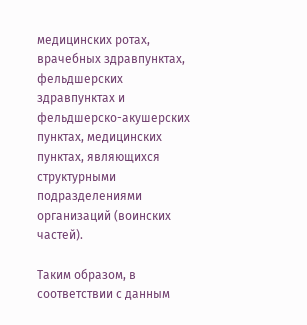медицинских ротах, врачебных здравпунктах, фельдшерских здравпунктах и фельдшерско-акушерских пунктах, медицинских пунктах, являющихся структурными подразделениями организаций (воинских частей).

Таким образом, в соответствии с данным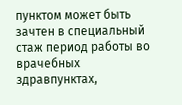пунктом может быть зачтен в специальный стаж период работы во врачебных здравпунктах,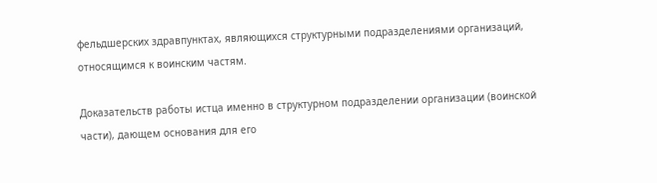фельдшерских здравпунктах, являющихся структурными подразделениями организаций, относящимся к воинским частям.

Доказательств работы истца именно в структурном подразделении организации (воинской части), дающем основания для его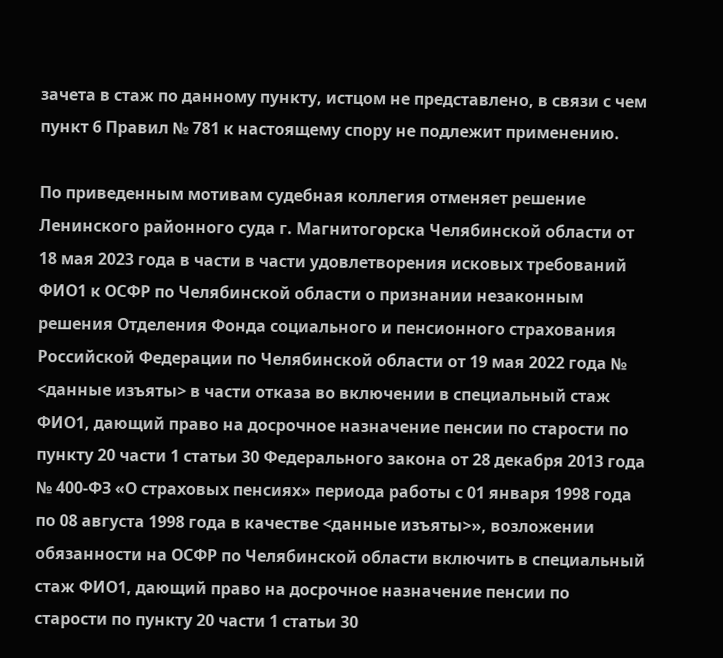зачета в стаж по данному пункту, истцом не представлено, в связи с чем пункт 6 Правил № 781 к настоящему спору не подлежит применению.

По приведенным мотивам судебная коллегия отменяет решение Ленинского районного суда г. Магнитогорска Челябинской области от 18 мая 2023 года в части в части удовлетворения исковых требований ФИО1 к ОСФР по Челябинской области о признании незаконным решения Отделения Фонда социального и пенсионного страхования Российской Федерации по Челябинской области от 19 мая 2022 года № <данные изъяты> в части отказа во включении в специальный стаж ФИО1, дающий право на досрочное назначение пенсии по старости по пункту 20 части 1 статьи 30 Федерального закона от 28 декабря 2013 года № 400-ФЗ «О страховых пенсиях» периода работы с 01 января 1998 года по 08 августа 1998 года в качестве <данные изъяты>», возложении обязанности на ОСФР по Челябинской области включить в специальный стаж ФИО1, дающий право на досрочное назначение пенсии по старости по пункту 20 части 1 статьи 30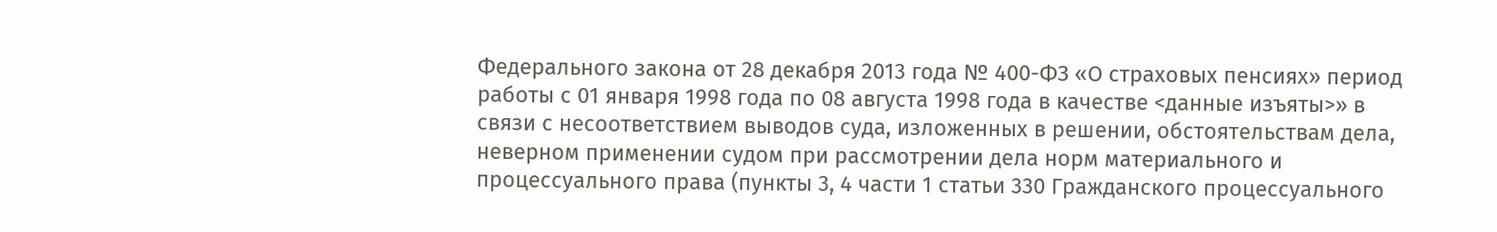Федерального закона от 28 декабря 2013 года № 400-ФЗ «О страховых пенсиях» период работы с 01 января 1998 года по 08 августа 1998 года в качестве <данные изъяты>» в связи с несоответствием выводов суда, изложенных в решении, обстоятельствам дела, неверном применении судом при рассмотрении дела норм материального и процессуального права (пункты 3, 4 части 1 статьи 330 Гражданского процессуального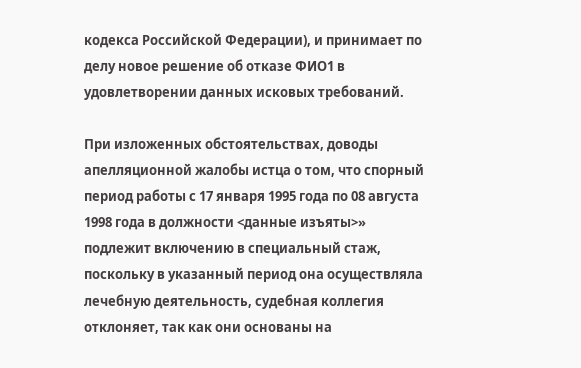кодекса Российской Федерации), и принимает по делу новое решение об отказе ФИО1 в удовлетворении данных исковых требований.

При изложенных обстоятельствах, доводы апелляционной жалобы истца о том, что спорный период работы с 17 января 1995 года по 08 августа 1998 года в должности <данные изъяты>» подлежит включению в специальный стаж, поскольку в указанный период она осуществляла лечебную деятельность, судебная коллегия отклоняет, так как они основаны на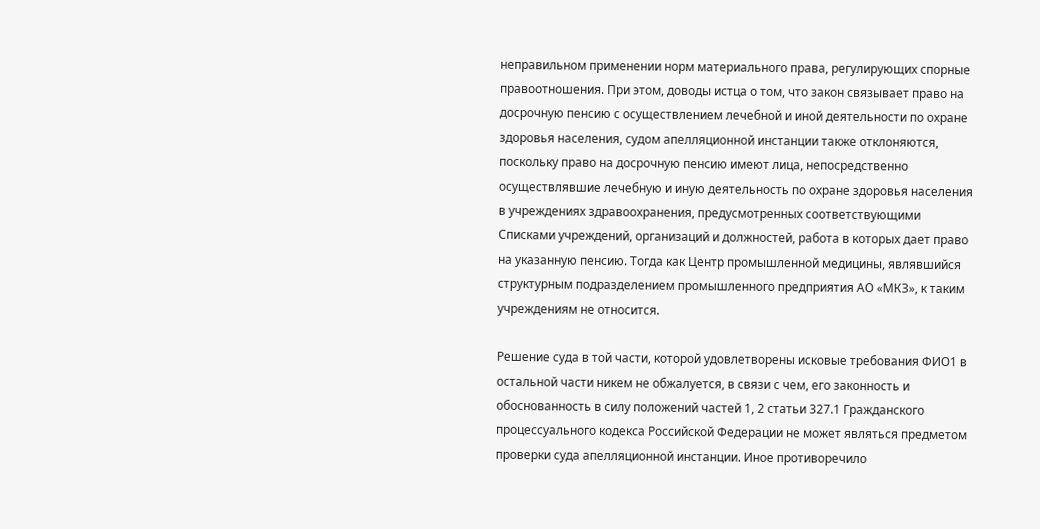неправильном применении норм материального права, регулирующих спорные правоотношения. При этом, доводы истца о том, что закон связывает право на досрочную пенсию с осуществлением лечебной и иной деятельности по охране здоровья населения, судом апелляционной инстанции также отклоняются, поскольку право на досрочную пенсию имеют лица, непосредственно осуществлявшие лечебную и иную деятельность по охране здоровья населения в учреждениях здравоохранения, предусмотренных соответствующими Списками учреждений, организаций и должностей, работа в которых дает право на указанную пенсию. Тогда как Центр промышленной медицины, являвшийся структурным подразделением промышленного предприятия АО «МКЗ», к таким учреждениям не относится.

Решение суда в той части, которой удовлетворены исковые требования ФИО1 в остальной части никем не обжалуется, в связи с чем, его законность и обоснованность в силу положений частей 1, 2 статьи 327.1 Гражданского процессуального кодекса Российской Федерации не может являться предметом проверки суда апелляционной инстанции. Иное противоречило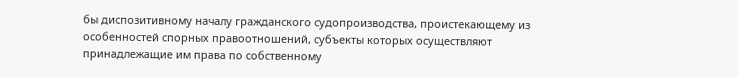бы диспозитивному началу гражданского судопроизводства, проистекающему из особенностей спорных правоотношений, субъекты которых осуществляют принадлежащие им права по собственному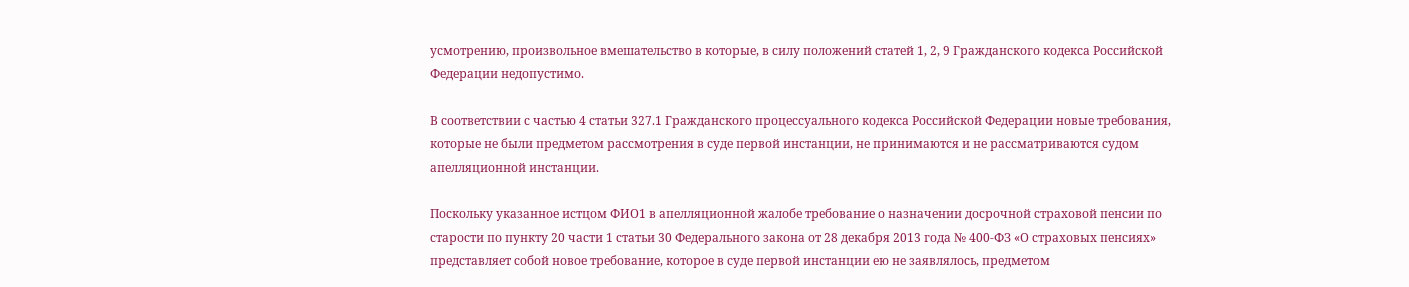усмотрению, произвольное вмешательство в которые, в силу положений статей 1, 2, 9 Гражданского кодекса Российской Федерации недопустимо.

В соответствии с частью 4 статьи 327.1 Гражданского процессуального кодекса Российской Федерации новые требования, которые не были предметом рассмотрения в суде первой инстанции, не принимаются и не рассматриваются судом апелляционной инстанции.

Поскольку указанное истцом ФИО1 в апелляционной жалобе требование о назначении досрочной страховой пенсии по старости по пункту 20 части 1 статьи 30 Федерального закона от 28 декабря 2013 года № 400-ФЗ «О страховых пенсиях» представляет собой новое требование, которое в суде первой инстанции ею не заявлялось, предметом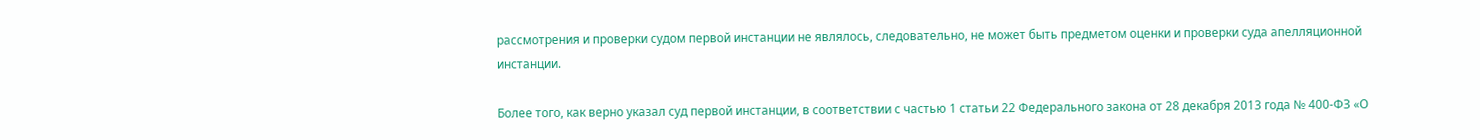рассмотрения и проверки судом первой инстанции не являлось, следовательно, не может быть предметом оценки и проверки суда апелляционной инстанции.

Более того, как верно указал суд первой инстанции, в соответствии с частью 1 статьи 22 Федерального закона от 28 декабря 2013 года № 400-ФЗ «О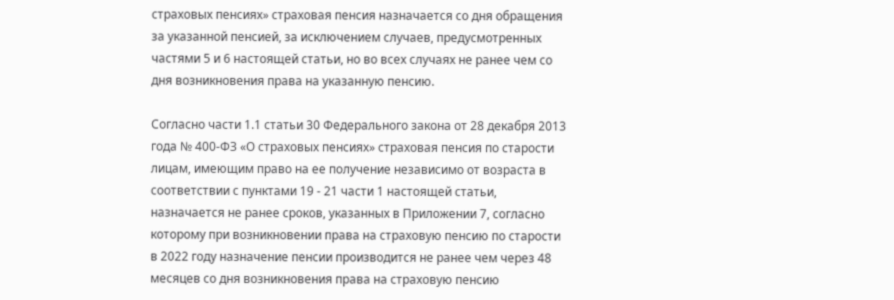страховых пенсиях» страховая пенсия назначается со дня обращения за указанной пенсией, за исключением случаев, предусмотренных частями 5 и 6 настоящей статьи, но во всех случаях не ранее чем со дня возникновения права на указанную пенсию.

Согласно части 1.1 статьи 30 Федерального закона от 28 декабря 2013 года № 400-ФЗ «О страховых пенсиях» страховая пенсия по старости лицам, имеющим право на ее получение независимо от возраста в соответствии с пунктами 19 - 21 части 1 настоящей статьи, назначается не ранее сроков, указанных в Приложении 7, согласно которому при возникновении права на страховую пенсию по старости в 2022 году назначение пенсии производится не ранее чем через 48 месяцев со дня возникновения права на страховую пенсию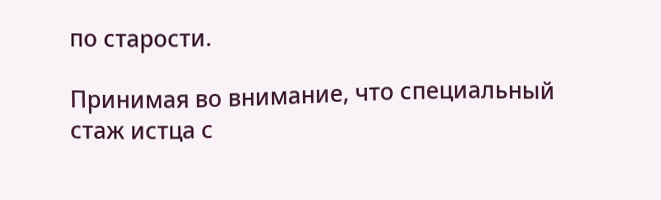по старости.

Принимая во внимание, что специальный стаж истца с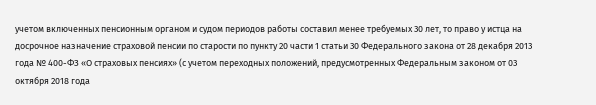учетом включенных пенсионным органом и судом периодов работы составил менее требуемых 30 лет, то право у истца на досрочное назначение страховой пенсии по старости по пункту 20 части 1 статьи 30 Федерального закона от 28 декабря 2013 года № 400-ФЗ «О страховых пенсиях» (с учетом переходных положений, предусмотренных Федеральным законом от 03 октября 2018 года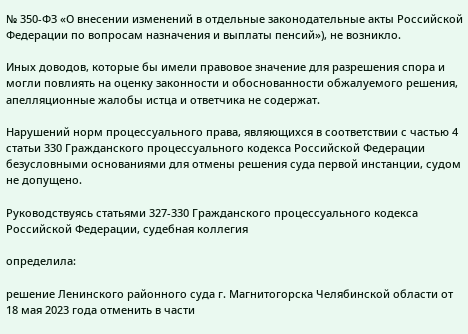№ 350-ФЗ «О внесении изменений в отдельные законодательные акты Российской Федерации по вопросам назначения и выплаты пенсий»), не возникло.

Иных доводов, которые бы имели правовое значение для разрешения спора и могли повлиять на оценку законности и обоснованности обжалуемого решения, апелляционные жалобы истца и ответчика не содержат.

Нарушений норм процессуального права, являющихся в соответствии с частью 4 статьи 330 Гражданского процессуального кодекса Российской Федерации безусловными основаниями для отмены решения суда первой инстанции, судом не допущено.

Руководствуясь статьями 327-330 Гражданского процессуального кодекса Российской Федерации, судебная коллегия

определила:

решение Ленинского районного суда г. Магнитогорска Челябинской области от 18 мая 2023 года отменить в части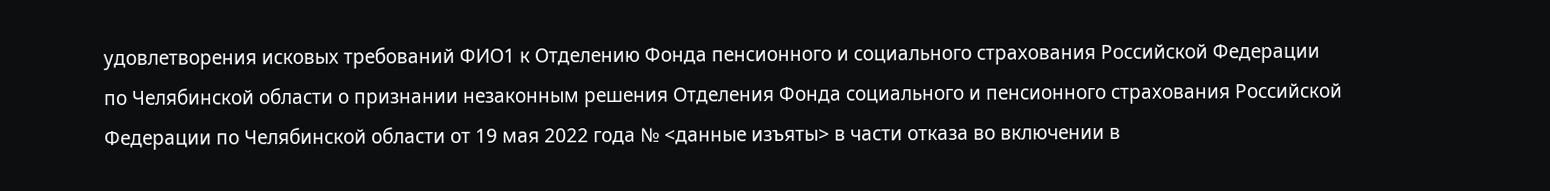удовлетворения исковых требований ФИО1 к Отделению Фонда пенсионного и социального страхования Российской Федерации по Челябинской области о признании незаконным решения Отделения Фонда социального и пенсионного страхования Российской Федерации по Челябинской области от 19 мая 2022 года № <данные изъяты> в части отказа во включении в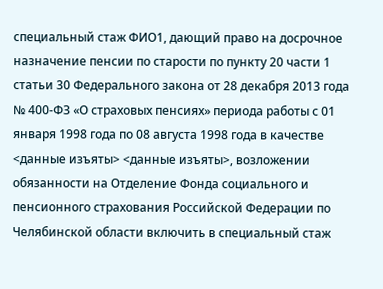специальный стаж ФИО1, дающий право на досрочное назначение пенсии по старости по пункту 20 части 1 статьи 30 Федерального закона от 28 декабря 2013 года № 400-ФЗ «О страховых пенсиях» периода работы с 01 января 1998 года по 08 августа 1998 года в качестве <данные изъяты> <данные изъяты>, возложении обязанности на Отделение Фонда социального и пенсионного страхования Российской Федерации по Челябинской области включить в специальный стаж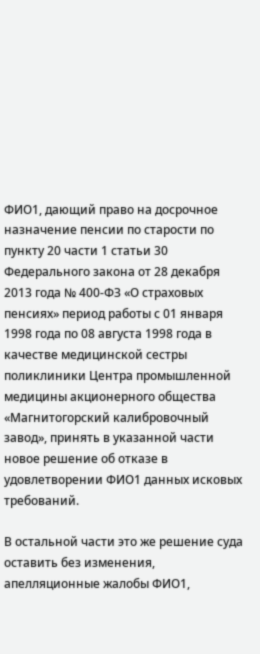ФИО1, дающий право на досрочное назначение пенсии по старости по пункту 20 части 1 статьи 30 Федерального закона от 28 декабря 2013 года № 400-ФЗ «О страховых пенсиях» период работы с 01 января 1998 года по 08 августа 1998 года в качестве медицинской сестры поликлиники Центра промышленной медицины акционерного общества «Магнитогорский калибровочный завод», принять в указанной части новое решение об отказе в удовлетворении ФИО1 данных исковых требований.

В остальной части это же решение суда оставить без изменения, апелляционные жалобы ФИО1,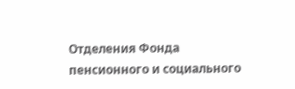Отделения Фонда пенсионного и социального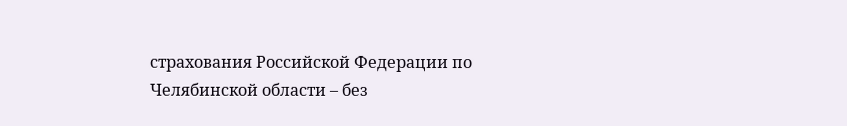страхования Российской Федерации по Челябинской области – без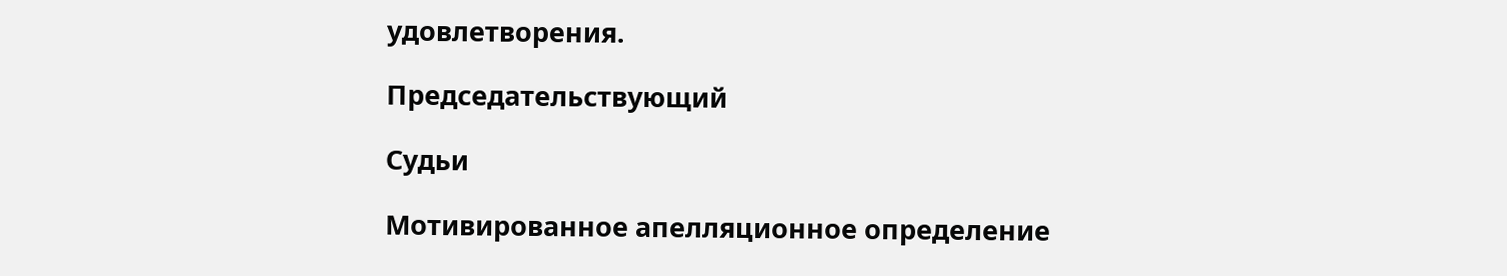удовлетворения.

Председательствующий

Судьи

Мотивированное апелляционное определение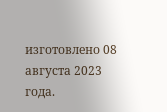изготовлено 08 августа 2023 года.